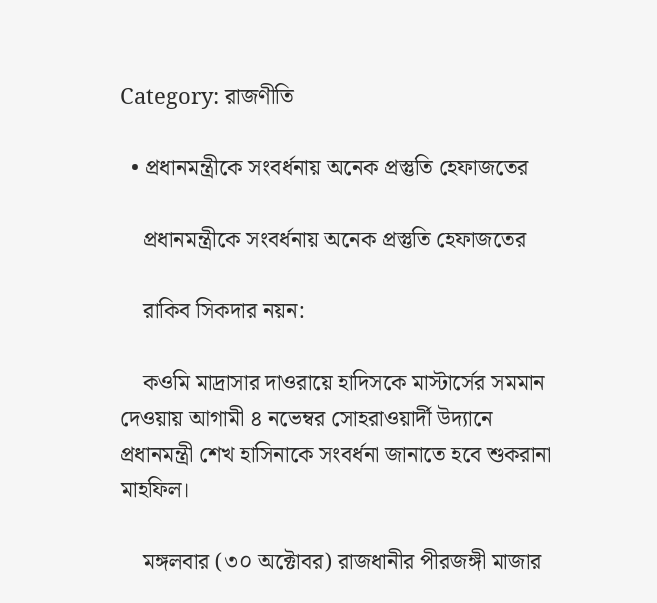Category: রাজণীতি

  • প্রধানমন্ত্রীকে সংবর্ধনায় অনেক প্রস্তুতি হেফাজতের

    প্রধানমন্ত্রীকে সংবর্ধনায় অনেক প্রস্তুতি হেফাজতের

    রাকিব সিকদার নয়ন:

    কওমি মাদ্রাসার দাওরায়ে হাদিসকে মাস্টার্সের সমমান দেওয়ায় আগামী ৪ নভেম্বর সোহরাওয়ার্দী উদ্যানে প্রধানমন্ত্রী শেখ হাসিনাকে সংবর্ধনা জানাতে হবে শুকরানা মাহফিল।

    মঙ্গলবার (৩০ অক্টোবর) রাজধানীর পীরজঙ্গী মাজার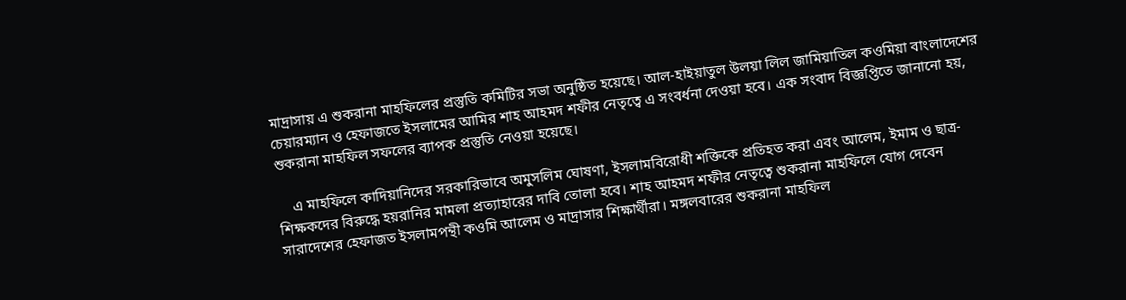মাদ্রাসায় এ শুকরানা মাহফিলের প্রস্তুতি কমিটির সভা অনুষ্ঠিত হয়েছে। আল-হাইয়াতুল উলয়া লিল জামিয়াতিল কওমিয়া বাংলাদেশের চেয়ারম্যান ও হেফাজতে ইসলামের আমির শাহ আহমদ শফীর নেতৃত্বে এ সংবর্ধনা দেওয়া হবে। এক সংবাদ বিজ্ঞপ্তিতে জানানো হয়, শুকরানা মাহফিল সফলের ব্যাপক প্রস্তুতি নেওয়া হয়েছে।

    এ মাহফিলে কাদিয়ানিদের সরকারিভাবে অমুসলিম ঘোষণা, ইসলামবিরোধী শক্তিকে প্রতিহত করা এবং আলেম, ইমাম ও ছাত্র-শিক্ষকদের বিরুদ্ধে হয়রানির মামলা প্রত্যাহারের দাবি তোলা হবে। শাহ আহমদ শফীর নেতৃত্বে শুকরানা মাহফিলে যোগ দেবেন সারাদেশের হেফাজত ইসলামপন্থী কওমি আলেম ও মাদ্রাসার শিক্ষার্থীরা। মঙ্গলবারের শুকরানা মাহফিল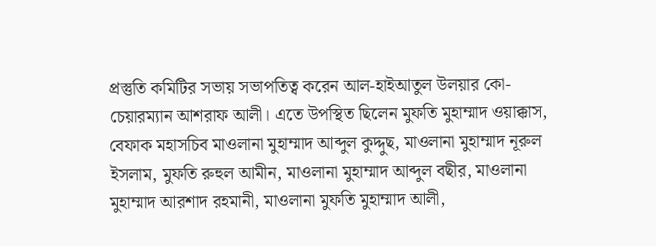প্রস্তুতি কমিটির সভায় সভাপতিত্ব করেন আল-হাইআতুল উলয়ার কো-চেয়ারম্যান আশরাফ আলী। এতে উপস্থিত ছিলেন মুফতি মুহাম্মাদ ওয়াক্কাস, বেফাক মহাসচিব মাওলানা মুহাম্মাদ আব্দুল কুদ্দুছ, মাওলানা মুহাম্মাদ নূরুল ইসলাম, মুফতি রুহুল আমীন, মাওলানা মুহাম্মাদ আব্দুল বছীর, মাওলানা মুহাম্মাদ আরশাদ রহমানী, মাওলানা মুফতি মুহাম্মাদ আলী,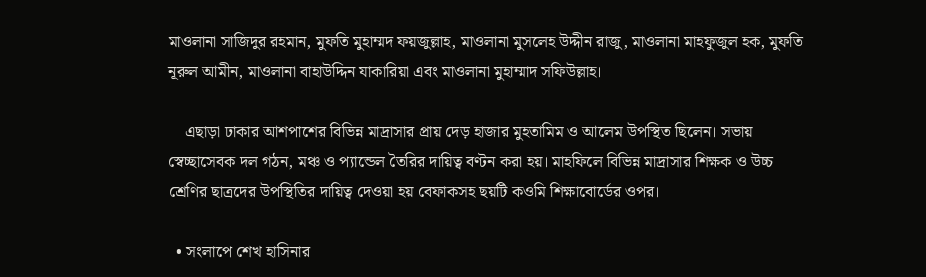মাওলানা সাজিদুর রহমান, মুফতি মুহাম্মদ ফয়জুল্লাহ, মাওলানা মুসলেহ উদ্দীন রাজু, মাওলানা মাহফুজুল হক, মুফতি নূরুল আমীন, মাওলানা বাহাউদ্দিন যাকারিয়া এবং মাওলানা মুহাম্মাদ সফিউল্লাহ।

    এছাড়া ঢাকার আশপাশের বিভিন্ন মাদ্রাসার প্রায় দেড় হাজার মুহতামিম ও আলেম উপস্থিত ছিলেন। সভায় স্বেচ্ছাসেবক দল গঠন, মঞ্চ ও প্যান্ডেল তৈরির দায়িত্ব বণ্টন করা হয়। মাহফিলে বিভিন্ন মাদ্রাসার শিক্ষক ও উচ্চ শ্রেণির ছাত্রদের উপস্থিতির দায়িত্ব দেওয়া হয় বেফাকসহ ছয়টি কওমি শিক্ষাবোর্ডের ওপর।

  • সংলাপে শেখ হাসিনার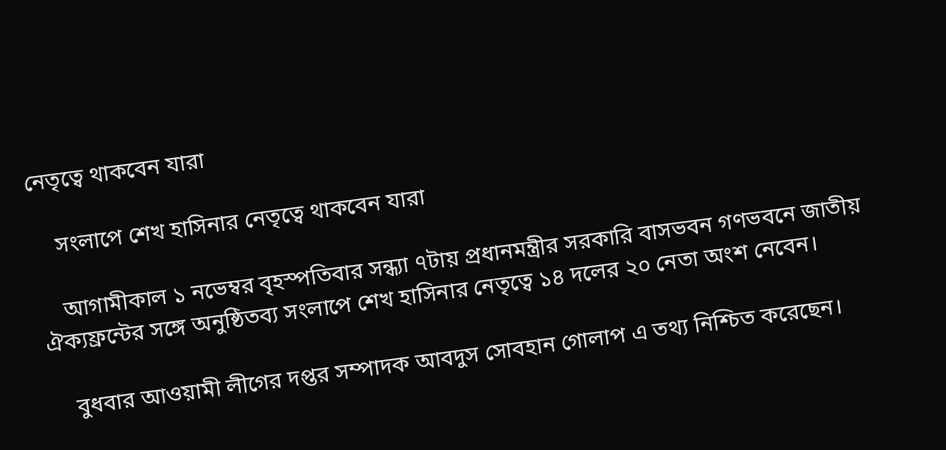নেতৃত্বে থাকবেন যারা

    সংলাপে শেখ হাসিনার নেতৃত্বে থাকবেন যারা

    আগামীকাল ১ নভেম্বর বৃহস্পতিবার সন্ধ্যা ৭টায় প্রধানমন্ত্রীর সরকারি বাসভবন গণভবনে জাতীয় ঐক্যফ্রন্টের সঙ্গে অনুষ্ঠিতব্য সংলাপে শেখ হাসিনার নেতৃত্বে ১৪ দলের ২০ নেতা অংশ নেবেন।

    বুধবার আওয়ামী লীগের দপ্তর সম্পাদক আবদুস সোবহান গোলাপ এ তথ্য নিশ্চিত করেছেন।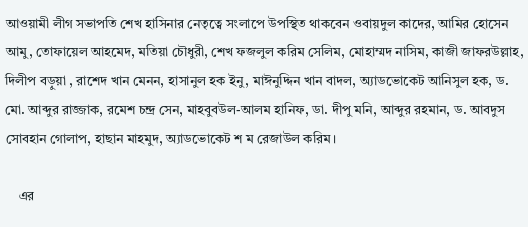আওয়ামী লীগ সভাপতি শেখ হাসিনার নেতৃত্বে সংলাপে উপস্থিত থাকবেন ওবায়দুল কাদের, আমির হোসেন আমু, তোফায়েল আহমেদ, মতিয়া চৌধুরী, শেখ ফজলুল করিম সেলিম, মোহাম্মদ নাসিম, কাজী জাফরউল্লাহ, দিলীপ বড়ুয়া , রাশেদ খান মেনন, হাসানুল হক ইনু, মাঈনুদ্দিন খান বাদল, অ্যাডভোকেট আনিসুল হক, ড. মো. আব্দুর রাজ্জাক, রমেশ চন্দ্র সেন, মাহবুবউল-আলম হানিফ, ডা. দীপু মনি, আব্দুর রহমান, ড. আবদুস সোবহান গোলাপ, হাছান মাহমুদ, অ্যাডভোকেট শ ম রেজাউল করিম।

    এর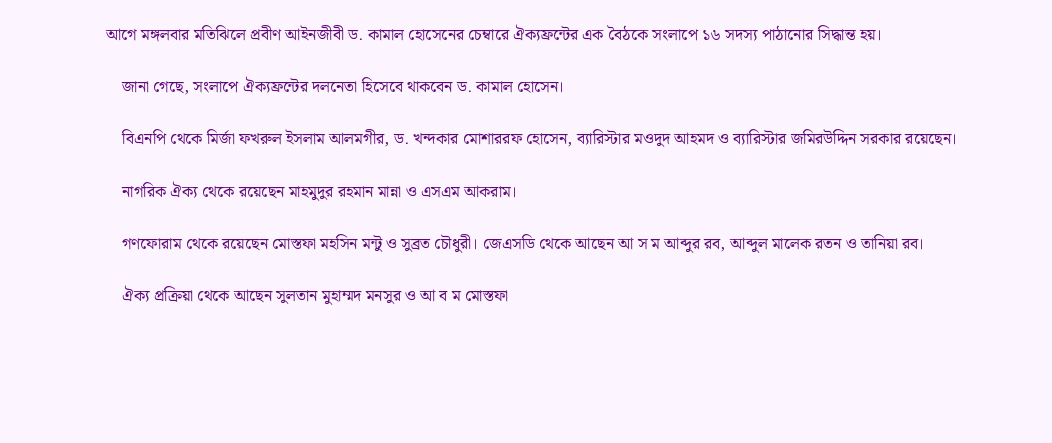আগে মঙ্গলবার মতিঝিলে প্রবীণ আইনজীবী ড. কামাল হোসেনের চেম্বারে ঐক্যফ্রন্টের এক বৈঠকে সংলাপে ১৬ সদস্য পাঠানোর সিদ্ধান্ত হয়।

    জানা গেছে, সংলাপে ঐক্যফ্রন্টের দলনেতা হিসেবে থাকবেন ড. কামাল হোসেন।

    বিএনপি থেকে মির্জা ফখরুল ইসলাম আলমগীর, ড. খন্দকার মোশাররফ হোসেন, ব্যারিস্টার মওদুদ আহমদ ও ব্যারিস্টার জমিরউদ্দিন সরকার রয়েছেন।

    নাগরিক ঐক্য থেকে রয়েছেন মাহমুদুর রহমান মান্না ও এসএম আকরাম।

    গণফোরাম থেকে রয়েছেন মোস্তফা মহসিন মন্টু ও সুব্রত চৌধুরী। জেএসডি থেকে আছেন আ স ম আব্দুর রব, আব্দুল মালেক রতন ও তানিয়া রব।

    ঐক্য প্রক্রিয়া থেকে আছেন সুলতান মুহাম্মদ মনসুর ও আ ব ম মোস্তফা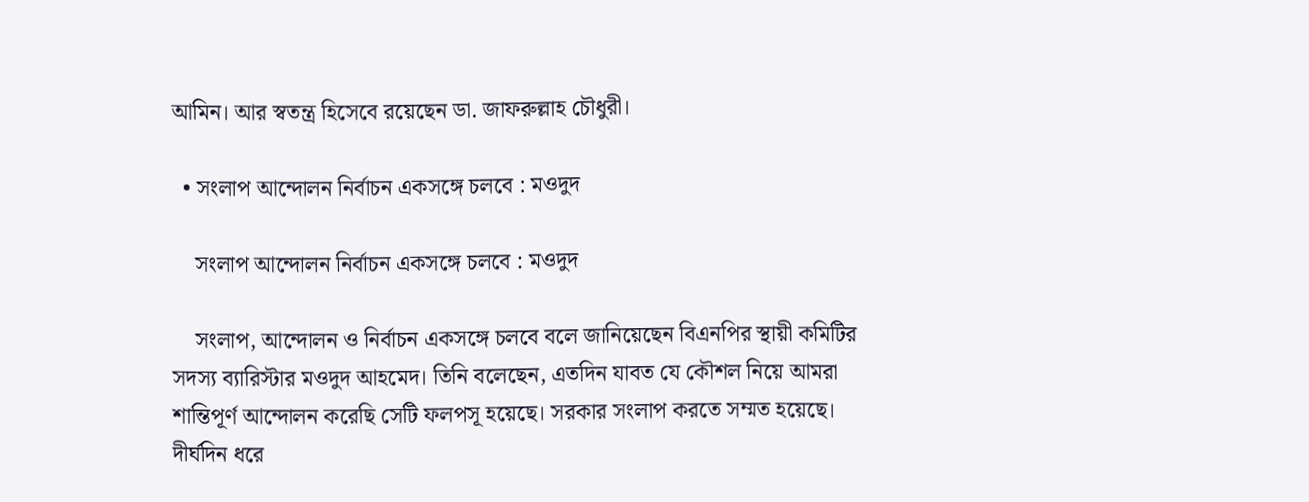আমিন। আর স্বতন্ত্র হিসেবে রয়েছেন ডা. জাফরুল্লাহ চৌধুরী।

  • সংলাপ আন্দোলন নির্বাচন একসঙ্গে চলবে : মওদুদ

    সংলাপ আন্দোলন নির্বাচন একসঙ্গে চলবে : মওদুদ

    সংলাপ, আন্দোলন ও নির্বাচন একসঙ্গে চলবে বলে জানিয়েছেন বিএনপির স্থায়ী কমিটির সদস্য ব্যারিস্টার মওদুদ আহমেদ। তিনি বলেছেন, এতদিন যাবত যে কৌশল নিয়ে আমরা শান্তিপূর্ণ আন্দোলন করেছি সেটি ফলপসূ হয়েছে। সরকার সংলাপ করতে সম্মত হয়েছে। দীর্ঘদিন ধরে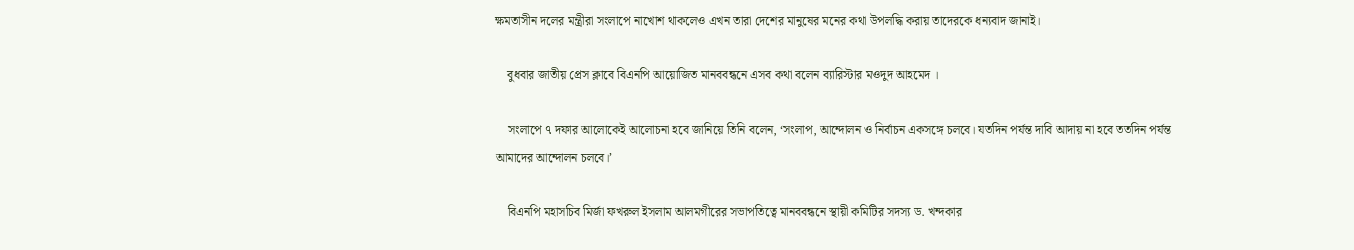ক্ষমতাসীন দলের মন্ত্রীরা সংলাপে নাখোশ থাকলেও এখন তারা দেশের মানুষের মনের কথা উপলদ্ধি করায় তাদেরকে ধন্যবাদ জানাই।

    বুধবার জাতীয় প্রেস ক্লাবে বিএনপি আয়োজিত মানববন্ধনে এসব কথা বলেন ব্যারিস্টার মওদুদ আহমেদ ।

    সংলাপে ৭ দফার আলোকেই আলোচনা হবে জানিয়ে তিনি বলেন, ‘সংলাপ, আন্দোলন ও নির্বাচন একসঙ্গে চলবে। যতদিন পর্যন্ত দাবি আদায় না হবে ততদিন পর্যন্ত আমাদের আন্দোলন চলবে।’

    বিএনপি মহাসচিব মির্জা ফখরুল ইসলাম আলমগীরের সভাপতিত্বে মানববন্ধনে স্থায়ী কমিটির সদস্য ড. খন্দকার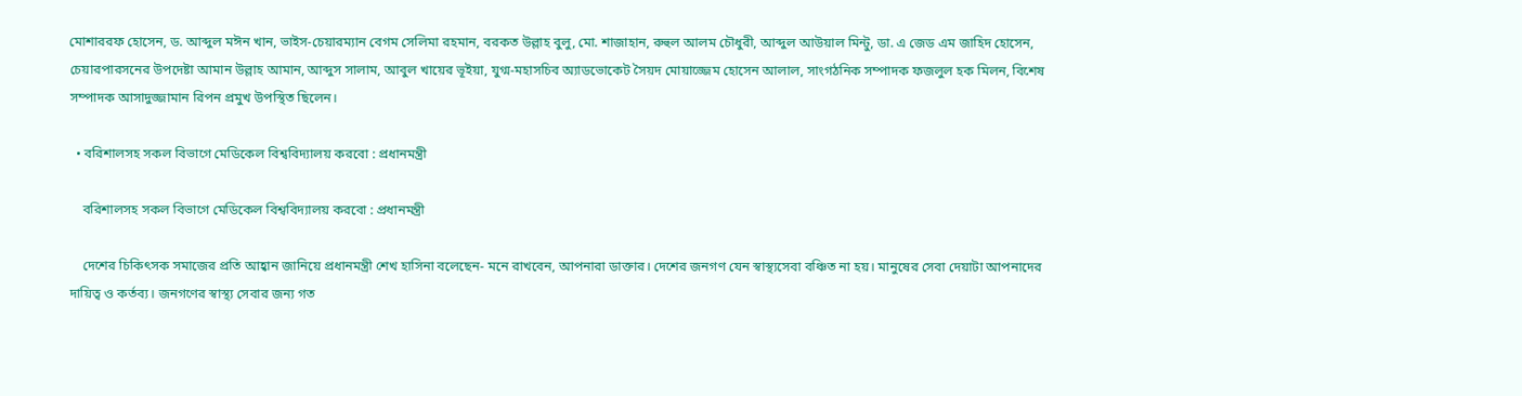মোশাররফ হোসেন, ড. আব্দুল মঈন খান, ভাইস-চেয়ারম্যান বেগম সেলিমা রহমান, বরকত উল্লাহ বুলু, মো. শাজাহান, রুহুল আলম চৌধুরী, আব্দুল আউয়াল মিন্টু, ডা. এ জেড এম জাহিদ হোসেন, চেয়ারপারসনের উপদেষ্টা আমান উল্লাহ আমান, আব্দুস সালাম, আবুল খায়ের ভূইয়া, যুগ্ম-মহাসচিব অ্যাডভোকেট সৈয়দ মোয়াজ্জেম হোসেন আলাল, সাংগঠনিক সম্পাদক ফজলুল হক মিলন, বিশেষ সম্পাদক আসাদুজ্জামান রিপন প্রমুখ উপস্থিত ছিলেন।

  • বরিশালসহ সকল বিভাগে মেডিকেল বিশ্ববিদ্যালয় করবো : প্রধানমন্ত্রী

    বরিশালসহ সকল বিভাগে মেডিকেল বিশ্ববিদ্যালয় করবো : প্রধানমন্ত্রী

    দেশের চিকিৎসক সমাজের প্রতি আহ্বান জানিয়ে প্রধানমন্ত্রী শেখ হাসিনা বলেছেন- মনে রাখবেন, আপনারা ডাক্তার। দেশের জনগণ যেন স্বাস্থ্যসেবা বঞ্চিত না হয়। মানুষের সেবা দেয়াটা আপনাদের দায়িত্ব ও কর্তব্য। জনগণের স্বাস্থ্য সেবার জন্য গত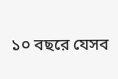১০ বছরে যেসব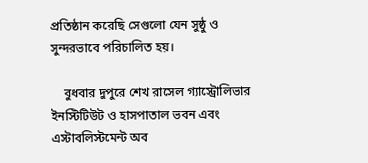প্রতিষ্ঠান করেছি সেগুলো যেন সুষ্ঠু ও সুন্দরভাবে পরিচালিত হয়।

    বুধবার দুপুরে শেখ রাসেল গ্যাস্ট্রোলিভার ইনস্টিটিউট ও হাসপাতাল ভবন এবং এস্টাবলিস্টমেন্ট অব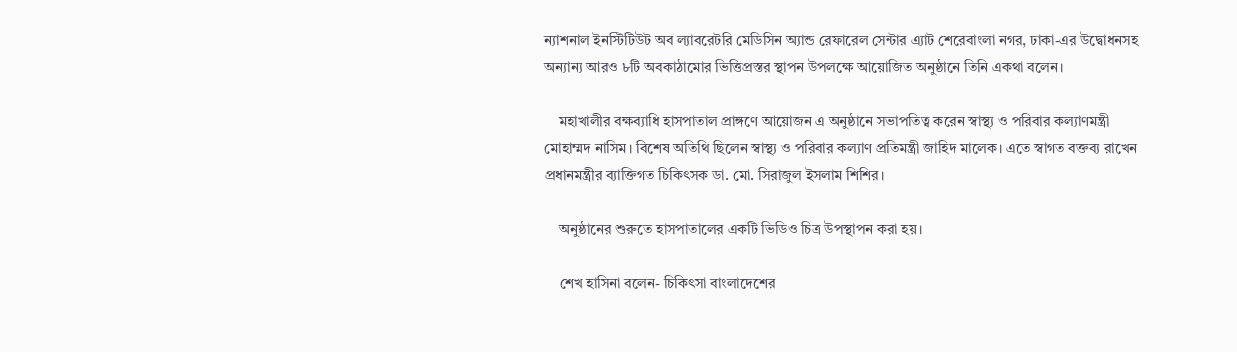ন্যাশনাল ইনস্টিটিউট অব ল্যাবরেটরি মেডিসিন অ্যান্ড রেফারেল সেন্টার এ্যাট শেরেবাংলা নগর, ঢাকা-এর উদ্বোধনসহ অন্যান্য আরও ৮টি অবকাঠামোর ভিত্তিপ্রস্তর স্থাপন উপলক্ষে আয়োজিত অনুষ্ঠানে তিনি একথা বলেন।

    মহাখালীর বক্ষব্যাধি হাসপাতাল প্রাঙ্গণে আয়োজন এ অনুষ্ঠানে সভাপতিত্ব করেন স্বাস্থ্য ও পরিবার কল্যাণমন্ত্রী মোহাম্মদ নাসিম। বিশেষ অতিথি ছিলেন স্বাস্থ্য ও পরিবার কল্যাণ প্রতিমন্ত্রী জাহিদ মালেক। এতে স্বাগত বক্তব্য রাখেন প্রধানমন্ত্রীর ব্যাক্তিগত চিকিৎসক ডা. মো. সিরাজুল ইসলাম শিশির।

    অনুষ্ঠানের শুরুতে হাসপাতালের একটি ভিডিও চিত্র উপস্থাপন করা হয়।

    শেখ হাসিনা বলেন- চিকিৎসা বাংলাদেশের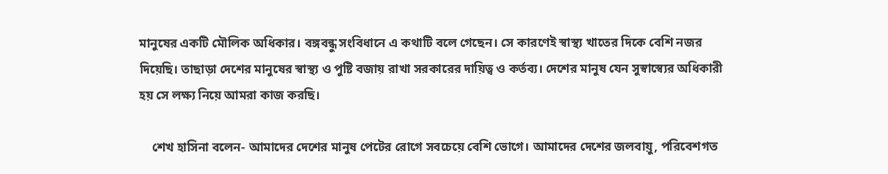মানুষের একটি মৌলিক অধিকার। বঙ্গবন্ধু সংবিধানে এ কথাটি বলে গেছেন। সে কারণেই স্বাস্থ্য খাতের দিকে বেশি নজর দিয়েছি। তাছাড়া দেশের মানুষের স্বাস্থ্য ও পুষ্টি বজায় রাখা সরকারের দায়িত্ব ও কর্তব্য। দেশের মানুষ যেন সুস্বাস্ব্যের অধিকারী হয় সে লক্ষ্য নিয়ে আমরা কাজ করছি।

    শেখ হাসিনা বলেন- আমাদের দেশের মানুষ পেটের রোগে সবচেয়ে বেশি ভোগে। আমাদের দেশের জলবায়ু, পরিবেশগত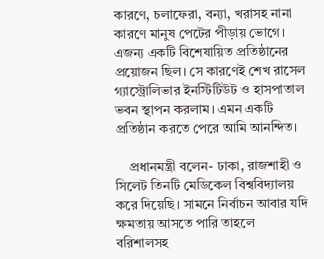কারণে, চলাফেরা, বন্যা, খরাসহ নানা কারণে মানুষ পেটের পীড়ায় ভোগে। এজন্য একটি বিশেষায়িত প্রতিষ্ঠানের প্রয়োজন ছিল। সে কারণেই শেখ রাসেল গ্যাস্ট্রোলিভার ইনস্টিটিউট ও হাসপাতাল ভবন স্থাপন করলাম। এমন একটি প্রতিষ্ঠান করতে পেরে আমি আনন্দিত।

    প্রধানমন্ত্রী বলেন- ঢাকা, রাজশাহী ও সিলেট তিনটি মেডিকেল বিশ্ববিদ্যালয় করে দিয়েছি। সামনে নির্বাচন আবার যদি ক্ষমতায় আসতে পারি তাহলে বরিশালসহ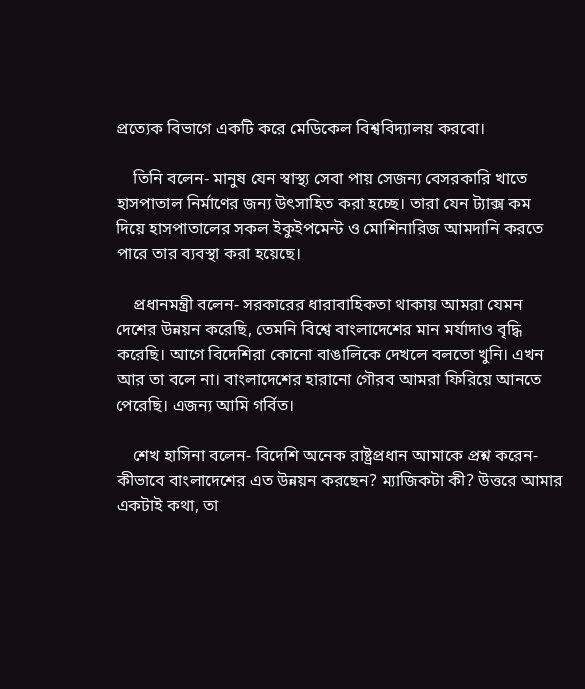প্রত্যেক বিভাগে একটি করে মেডিকেল বিশ্ববিদ্যালয় করবো।

    তিনি বলেন- মানুষ যেন স্বাস্থ্য সেবা পায় সেজন্য বেসরকারি খাতে হাসপাতাল নির্মাণের জন্য উৎসাহিত করা হচ্ছে। তারা যেন ট্যাক্স কম দিয়ে হাসপাতালের সকল ইকুইপমেন্ট ও মোশিনারিজ আমদানি করতে পারে তার ব্যবস্থা করা হয়েছে।

    প্রধানমন্ত্রী বলেন- সরকারের ধারাবাহিকতা থাকায় আমরা যেমন দেশের উন্নয়ন করেছি, তেমনি বিশ্বে বাংলাদেশের মান মর্যাদাও বৃদ্ধি করেছি। আগে বিদেশিরা কোনো বাঙালিকে দেখলে বলতো খুনি। এখন আর তা বলে না। বাংলাদেশের হারানো গৌরব আমরা ফিরিয়ে আনতে পেরেছি। এজন্য আমি গর্বিত।

    শেখ হাসিনা বলেন- বিদেশি অনেক রাষ্ট্রপ্রধান আমাকে প্রশ্ন করেন- কীভাবে বাংলাদেশের এত উন্নয়ন করছেন? ম্যাজিকটা কী? উত্তরে আমার একটাই কথা, তা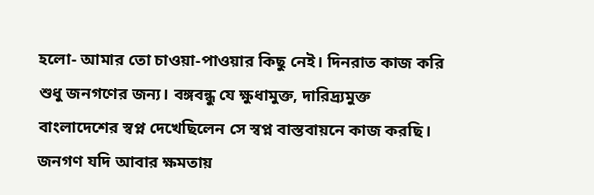হলো- আমার তো চাওয়া-পাওয়ার কিছু নেই। দিনরাত কাজ করি শুধু জনগণের জন্য। বঙ্গবন্ধু যে ক্ষুধামুক্ত, দারিদ্র্যমুক্ত বাংলাদেশের স্বপ্ন দেখেছিলেন সে স্বপ্ন বাস্তবায়নে কাজ করছি। জনগণ যদি আবার ক্ষমতায়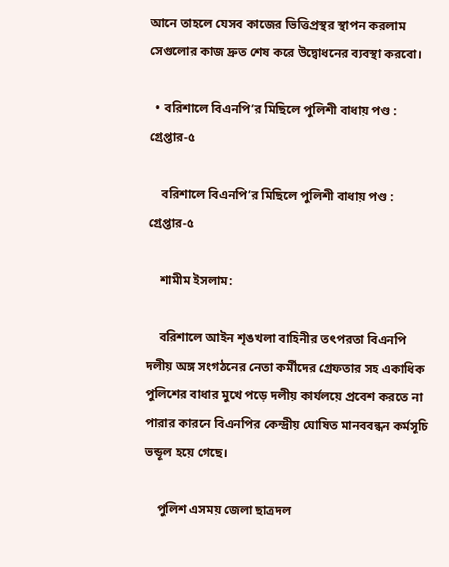আনে তাহলে যেসব কাজের ভিত্তিপ্রস্থর স্থাপন করলাম সেগুলোর কাজ দ্রুত শেষ করে উদ্বোধনের ব্যবস্থা করবো।

  • বরিশালে বিএনপি’র মিছিলে পুলিশী বাধায় পণ্ড : গ্রেপ্তার-৫

    বরিশালে বিএনপি’র মিছিলে পুলিশী বাধায় পণ্ড : গ্রেপ্তার-৫

    শামীম ইসলাম:

    বরিশালে আইন শৃঙখলা বাহিনীর তৎপরতা বিএনপি দলীয় অঙ্গ সংগঠনের নেতা কর্মীদের গ্রেফতার সহ একাধিক পুলিশের বাধার মুখে পড়ে দলীয় কার্যলয়ে প্রবেশ করতে না পারার কারনে বিএনপির কেন্দ্রীয় ঘোষিত মানববন্ধন কর্মসূচি ভন্ডূল হয়ে গেছে।

    পুলিশ এসময় জেলা ছাত্রদল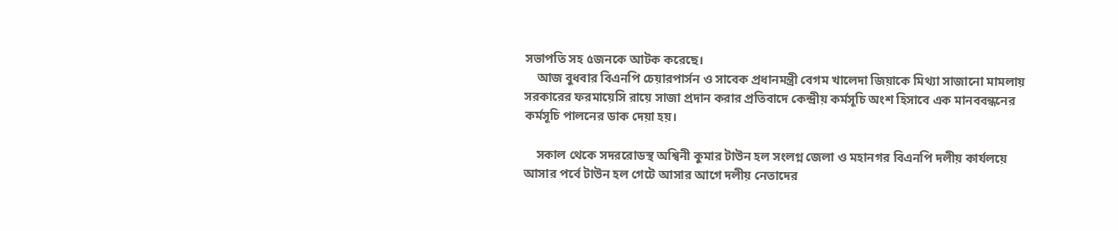সভাপতি সহ ৫জনকে আটক করেছে।
    আজ বুধবার বিএনপি চেয়ারপার্সন ও সাবেক প্রধানমন্ত্রী বেগম খালেদা জিয়াকে মিথ্যা সাজানো মামলায় সরকারের ফরমায়েসি রায়ে সাজা প্রদান করার প্রতিবাদে কেন্দ্রীয় কর্মসূচি অংশ হিসাবে এক মানববন্ধনের কর্মসূচি পালনের ডাক দেয়া হয়।

    সকাল থেকে সদররোডস্থ অশ্বিনী কুমার টাউন হল সংলগ্ন জেলা ও মহানগর বিএনপি দলীয় কার্যলয়ে আসার পর্বে টাউন হল গেটে আসার আগে দলীয় নেতাদের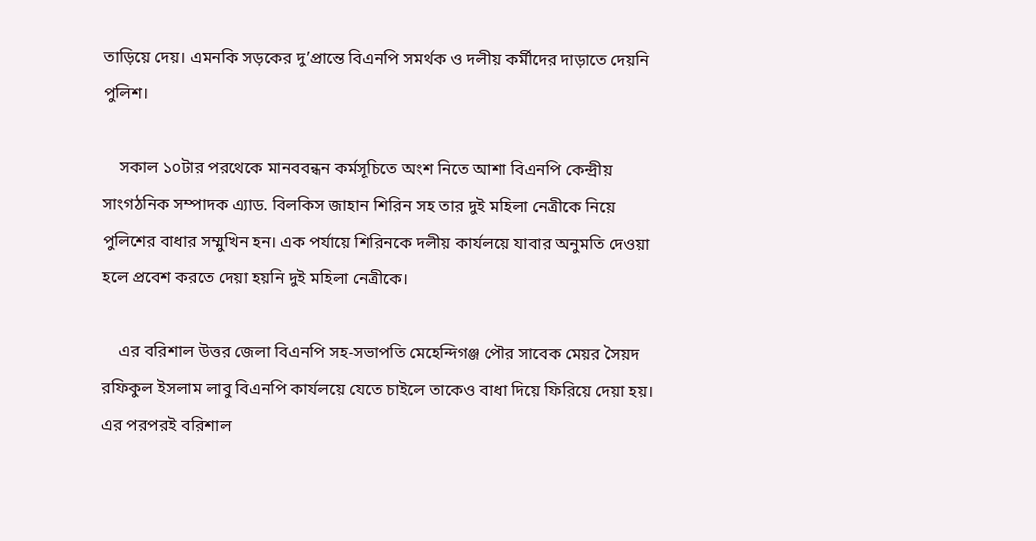তাড়িয়ে দেয়। এমনকি সড়কের দু’প্রান্তে বিএনপি সমর্থক ও দলীয় কর্মীদের দাড়াতে দেয়নি পুলিশ।

    সকাল ১০টার পরথেকে মানববন্ধন কর্মসূচিতে অংশ নিতে আশা বিএনপি কেন্দ্রীয় সাংগঠনিক সম্পাদক এ্যাড. বিলকিস জাহান শিরিন সহ তার দুই মহিলা নেত্রীকে নিয়ে পুলিশের বাধার সম্মুখিন হন। এক পর্যায়ে শিরিনকে দলীয় কার্যলয়ে যাবার অনুমতি দেওয়া হলে প্রবেশ করতে দেয়া হয়নি দুই মহিলা নেত্রীকে।

    এর বরিশাল উত্তর জেলা বিএনপি সহ-সভাপতি মেহেন্দিগঞ্জ পৌর সাবেক মেয়র সৈয়দ রফিকুল ইসলাম লাবু বিএনপি কার্যলয়ে যেতে চাইলে তাকেও বাধা দিয়ে ফিরিয়ে দেয়া হয়। এর পরপরই বরিশাল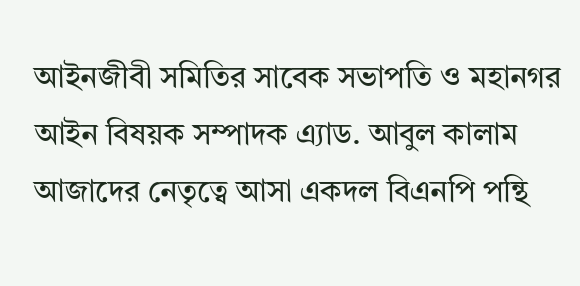আইনজীবী সমিতির সাবেক সভাপতি ও মহানগর আইন বিষয়ক সম্পাদক এ্যাড. আবুল কালাম আজাদের নেতৃত্বে আসা একদল বিএনপি পন্থি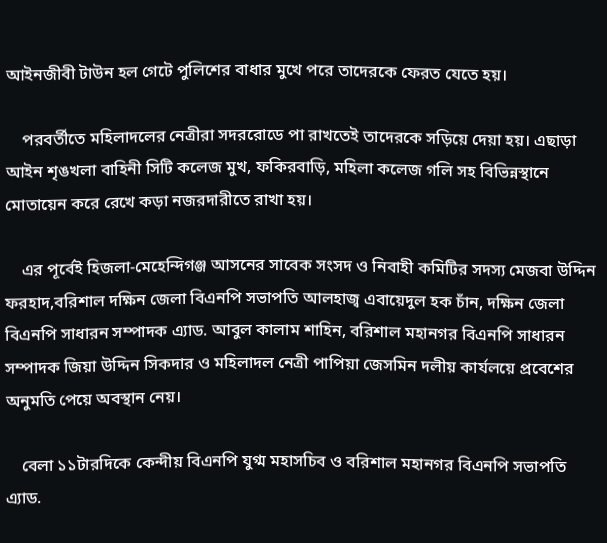আইনজীবী টাউন হল গেটে পুলিশের বাধার মুখে পরে তাদেরকে ফেরত যেতে হয়।

    পরবর্তীতে মহিলাদলের নেত্রীরা সদররোডে পা রাখতেই তাদেরকে সড়িয়ে দেয়া হয়। এছাড়া আইন শৃঙখলা বাহিনী সিটি কলেজ মুখ, ফকিরবাড়ি, মহিলা কলেজ গলি সহ বিভিন্নস্থানে মোতায়েন করে রেখে কড়া নজরদারীতে রাখা হয়।

    এর পূর্বেই হিজলা-মেহেন্দিগঞ্জ আসনের সাবেক সংসদ ও নিবাহী কমিটির সদস্য মেজবা উদ্দিন ফরহাদ,বরিশাল দক্ষিন জেলা বিএনপি সভাপতি আলহাজ্ব এবায়েদুল হক চাঁন, দক্ষিন জেলা বিএনপি সাধারন সম্পাদক এ্যাড. আবুল কালাম শাহিন, বরিশাল মহানগর বিএনপি সাধারন সম্পাদক জিয়া উদ্দিন সিকদার ও মহিলাদল নেত্রী পাপিয়া জেসমিন দলীয় কার্যলয়ে প্রবেশের অনুমতি পেয়ে অবস্থান নেয়।

    বেলা ১১টারদিকে কেন্দীয় বিএনপি যুগ্ম মহাসচিব ও বরিশাল মহানগর বিএনপি সভাপতি এ্যাড.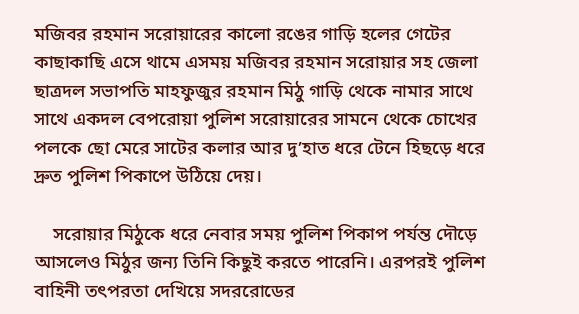মজিবর রহমান সরোয়ারের কালো রঙের গাড়ি হলের গেটের কাছাকাছি এসে থামে এসময় মজিবর রহমান সরোয়ার সহ জেলা ছাত্রদল সভাপতি মাহফুজুর রহমান মিঠু গাড়ি থেকে নামার সাথে সাথে একদল বেপরোয়া পুলিশ সরোয়ারের সামনে থেকে চোখের পলকে ছো মেরে সাটের কলার আর দু’হাত ধরে টেনে হিছড়ে ধরে দ্রুত পুলিশ পিকাপে উঠিয়ে দেয়।

    সরোয়ার মিঠুকে ধরে নেবার সময় পুলিশ পিকাপ পর্যন্ত দৌড়ে আসলেও মিঠুর জন্য তিনি কিছুই করতে পারেনি। এরপরই পুলিশ বাহিনী তৎপরতা দেখিয়ে সদররোডের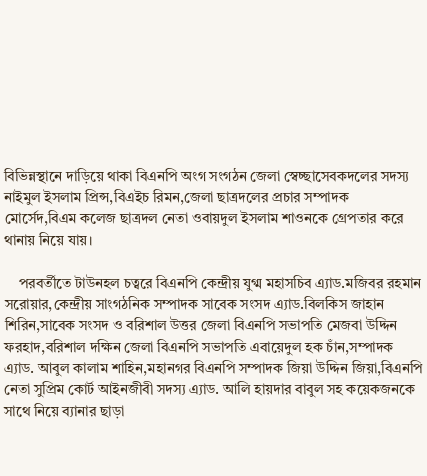বিভিন্নস্থানে দাড়িয়ে থাকা বিএনপি অংগ সংগঠন জেলা স্বেচ্ছাসেবকদলের সদস্য নাইমুল ইসলাম প্রিন্স,বিএইচ রিমন,জেলা ছাত্রদলের প্রচার সম্পাদক মোর্সেদ,বিএম কলেজ ছাত্রদল নেতা ওবায়দুল ইসলাম শাওনকে গ্রেপতার করে থানায় নিয়ে যায়।

    পরবর্তীতে টাউনহল চত্বরে বিএনপি কেন্দ্রীয় যুগ্ম মহাসচিব এ্যাড.মজিবর রহমান সরোয়ার,কেন্দ্রীয় সাংগঠনিক সম্পাদক সাবেক সংসদ এ্যাড.বিলকিস জাহান শিরিন,সাবেক সংসদ ও বরিশাল উত্তর জেলা বিএনপি সভাপতি মেজবা উদ্দিন ফরহাদ,বরিশাল দক্ষিন জেলা বিএনপি সভাপতি এবায়েদুল হক চাঁন,সম্পাদক এ্যাড. আবুল কালাম শাহিন,মহানগর বিএনপি সম্পাদক জিয়া উদ্দিন জিয়া,বিএনপি নেতা সুপ্রিম কোর্ট আইনজীবী সদস্য এ্যাড. আলি হায়দার বাবুল সহ কয়েকজনকে সাথে নিয়ে ব্যানার ছাড়া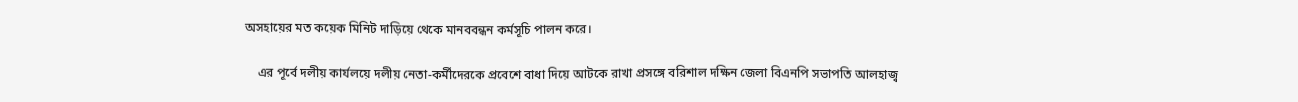অসহায়ের মত কয়েক মিনিট দাড়িয়ে থেকে মানববন্ধন কর্মসূচি পালন করে।

    এর পূর্বে দলীয় কার্যলয়ে দলীয় নেতা-কর্মীদেরকে প্রবেশে বাধা দিয়ে আটকে রাখা প্রসঙ্গে বরিশাল দক্ষিন জেলা বিএনপি সভাপতি আলহাজ্ব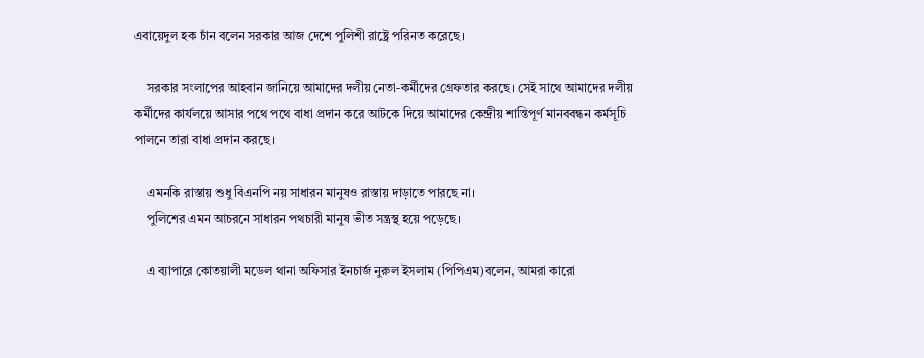এবায়েদুল হক চাঁন বলেন সরকার আজ দেশে পুলিশী রাষ্ট্রে পরিনত করেছে।

    সরকার সংলাপের আহবান জানিয়ে আমাদের দলীয় নেতা-কর্মীদের গ্রেফতার করছে। সেই সাথে আমাদের দলীয় কর্মীদের কার্যলয়ে আসার পথে পথে বাধা প্রদান করে আটকে দিয়ে আমাদের কেন্দ্রীয় শান্তিপূর্ণ মানববন্ধন কর্মসূচি পালনে তারা বাধা প্রদান করছে।

    এমনকি রাস্তায় শুধু বিএনপি নয় সাধারন মানুষও রাস্তায় দাড়াতে পারছে না।
    পুলিশের এমন আচরনে সাধারন পথচারী মানুষ ভীত সন্ত্রস্থ হয়ে পড়েছে।

    এ ব্যাপারে কোতয়ালী মডেল থানা অফিসার ইনচার্জ নুরুল ইসলাম (পিপিএম)বলেন, আমরা কারো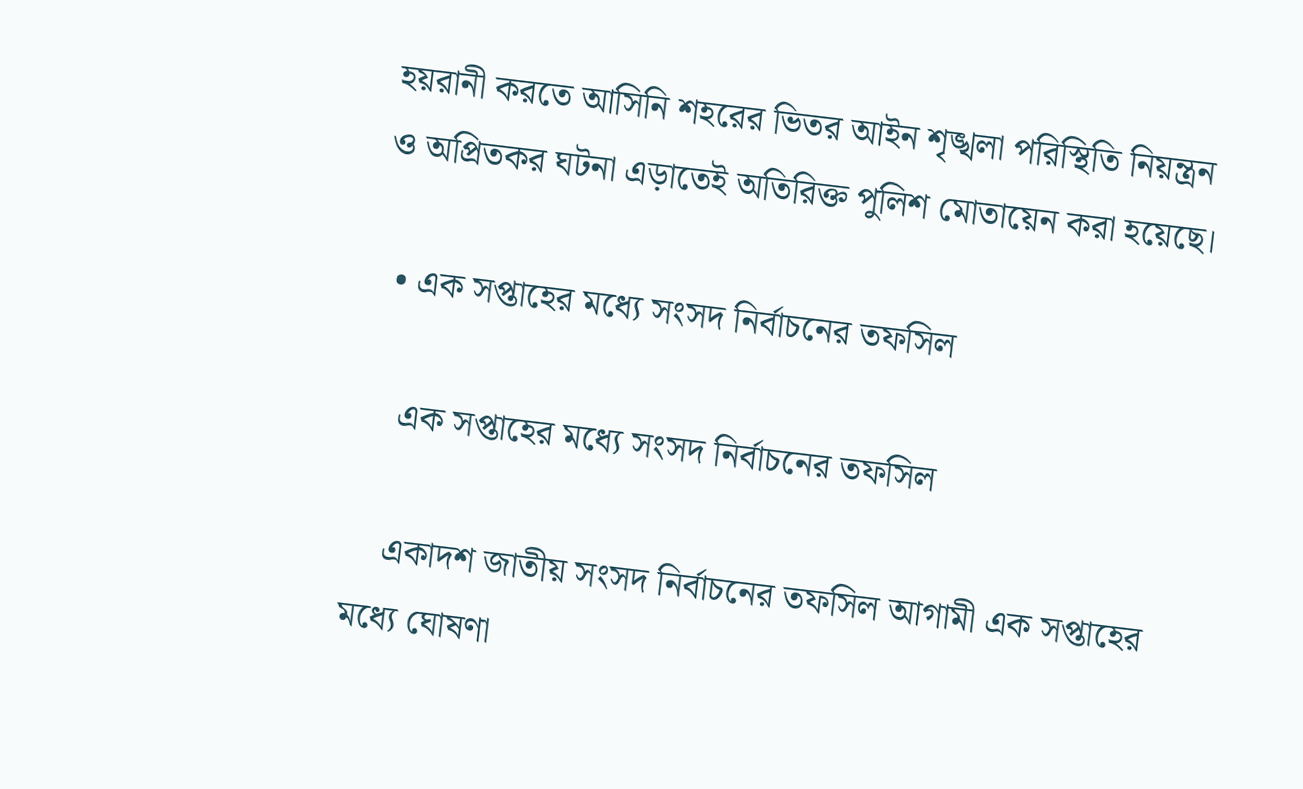হয়রানী করতে আসিনি শহরের ভিতর আইন শৃঙ্খলা পরিস্থিতি নিয়ন্ত্রন ও অপ্রিতকর ঘটনা এড়াতেই অতিরিক্ত পুলিশ মোতায়েন করা হয়েছে।

  • এক সপ্তাহের মধ্যে সংসদ নির্বাচনের তফসিল

    এক সপ্তাহের মধ্যে সংসদ নির্বাচনের তফসিল

    একাদশ জাতীয় সংসদ নির্বাচনের তফসিল আগামী এক সপ্তাহের মধ্যে ঘোষণা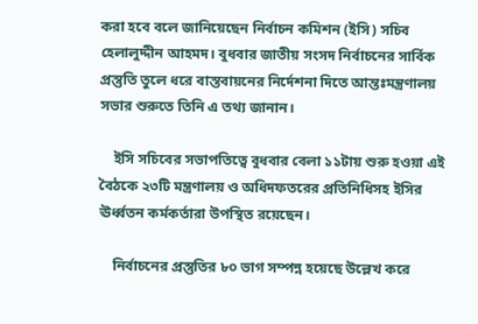করা হবে বলে জানিয়েছেন নির্বাচন কমিশন (ইসি) সচিব হেলালুদ্দীন আহমদ। বুধবার জাতীয় সংসদ নির্বাচনের সার্বিক প্রস্তুতি তুলে ধরে বাস্তবায়নের নির্দেশনা দিতে আন্তঃমন্ত্রণালয় সভার শুরুতে তিনি এ তথ্য জানান।

    ইসি সচিবের সভাপতিত্বে বুধবার বেলা ১১টায় শুরু হওয়া এই বৈঠকে ২৩টি মন্ত্রণালয় ও অধিদফতরের প্রতিনিধিসহ ইসির ঊর্ধ্বতন কর্মকর্তারা উপস্থিত রয়েছেন।

    নির্বাচনের প্রস্তুতির ৮০ ভাগ সম্পন্ন হয়েছে উল্লেখ করে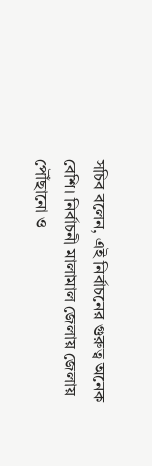সচিব বলেন, এই নির্বাচনের গুরুত্ব অনেক বেশি। নির্বাচনী মালামাল জেলায় জেলায় পৌঁছানো ও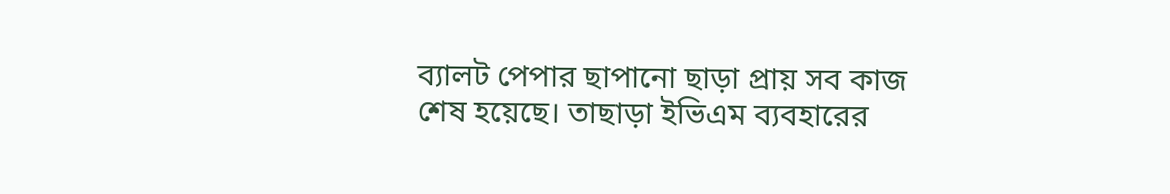ব্যালট পেপার ছাপানো ছাড়া প্রায় সব কাজ শেষ হয়েছে। তাছাড়া ইভিএম ব্যবহারের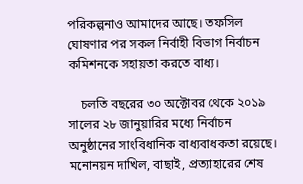পরিকল্পনাও আমাদের আছে। তফসিল ঘোষণার পর সকল নির্বাহী বিভাগ নির্বাচন কমিশনকে সহায়তা করতে বাধ্য।

    চলতি বছরের ৩০ অক্টোবর থেকে ২০১৯ সালের ২৮ জানুয়ারির মধ্যে নির্বাচন অনুষ্ঠানের সাংবিধানিক বাধ্যবাধকতা রয়েছে। মনোনয়ন দাখিল, বাছাই, প্রত্যাহারের শেষ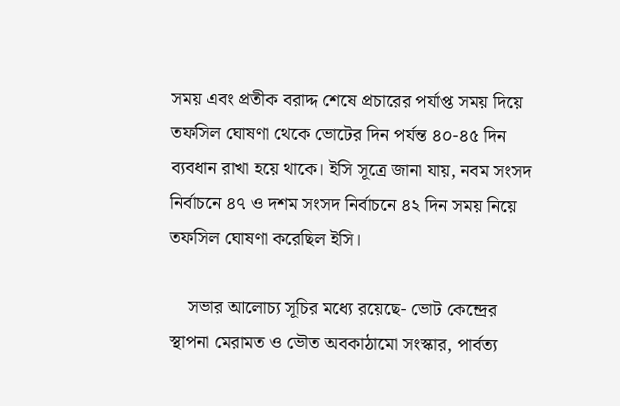সময় এবং প্রতীক বরাদ্দ শেষে প্রচারের পর্যাপ্ত সময় দিয়ে তফসিল ঘোষণা থেকে ভোটের দিন পর্যন্ত ৪০-৪৫ দিন ব্যবধান রাখা হয়ে থাকে। ইসি সূত্রে জানা যায়, নবম সংসদ নির্বাচনে ৪৭ ও দশম সংসদ নির্বাচনে ৪২ দিন সময় নিয়ে তফসিল ঘোষণা করেছিল ইসি।

    সভার আলোচ্য সূচির মধ্যে রয়েছে- ভোট কেন্দ্রের স্থাপনা মেরামত ও ভৌত অবকাঠামো সংস্কার, পার্বত্য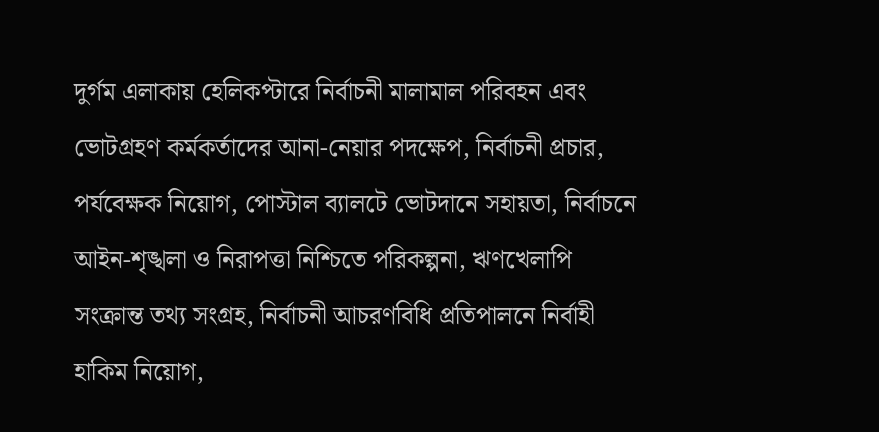দুর্গম এলাকায় হেলিকপ্টারে নির্বাচনী মালামাল পরিবহন এবং ভোটগ্রহণ কর্মকর্তাদের আনা-নেয়ার পদক্ষেপ, নির্বাচনী প্রচার, পর্যবেক্ষক নিয়োগ, পোস্টাল ব্যালটে ভোটদানে সহায়তা, নির্বাচনে আইন-শৃঙ্খলা ও নিরাপত্তা নিশ্চিতে পরিকল্পনা, ঋণখেলাপি সংক্রান্ত তথ্য সংগ্রহ, নির্বাচনী আচরণবিধি প্রতিপালনে নির্বাহী হাকিম নিয়োগ,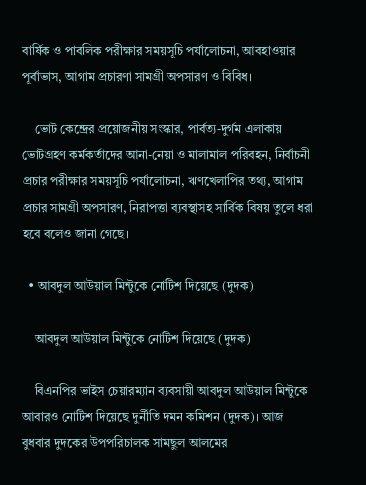বার্ষিক ও পাবলিক পরীক্ষার সময়সূচি পর্যালোচনা, আবহাওয়ার পূর্বাভাস, আগাম প্রচারণা সামগ্রী অপসারণ ও বিবিধ।

    ভোট কেন্দ্রের প্রয়োজনীয় সংস্কার, পার্বত্য-দুর্গম এলাকায় ভোটগ্রহণ কর্মকর্তাদের আনা-নেয়া ও মালামাল পরিবহন, নির্বাচনী প্রচার পরীক্ষার সময়সূচি পর্যালোচনা, ঋণখেলাপির তথ্য, আগাম প্রচার সামগ্রী অপসারণ, নিরাপত্তা ব্যবস্থাসহ সার্বিক বিষয় তুলে ধরা হবে বলেও জানা গেছে।

  • আবদুল আউয়াল মিন্টুকে নোটিশ দিয়েছে (দুদক)

    আবদুল আউয়াল মিন্টুকে নোটিশ দিয়েছে (দুদক)

    বিএনপির ভাইস চেয়ারম্যান ব্যবসায়ী আবদুল আউয়াল মিন্টুকে আবারও নোটিশ দিয়েছে দুর্নীতি দমন কমিশন (দুদক)। আজ বুধবার দুদকের উপপরিচালক সামছুল আলমের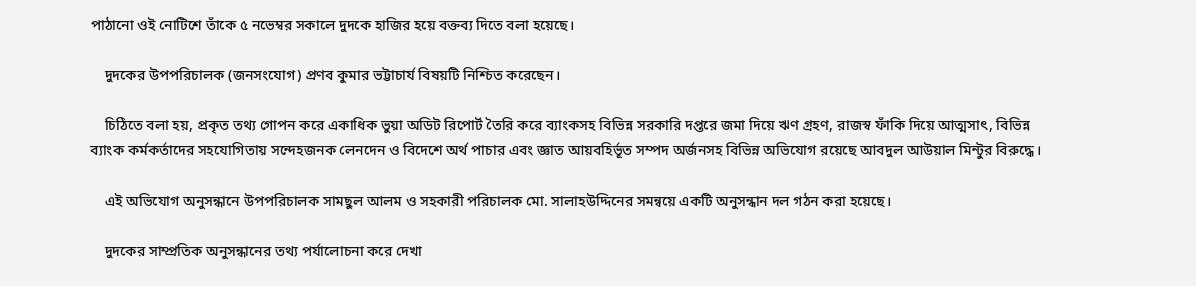পাঠানো ওই নোটিশে তাঁকে ৫ নভেম্বর সকালে দুদকে হাজির হয়ে বক্তব্য দিতে বলা হয়েছে।

    দুদকের উপপরিচালক (জনসংযোগ) প্রণব কুমার ভট্টাচার্য বিষয়টি নিশ্চিত করেছেন।

    চিঠিতে বলা হয়, প্রকৃত তথ্য গোপন করে একাধিক ভুয়া অডিট রিপোর্ট তৈরি করে ব্যাংকসহ বিভিন্ন সরকারি দপ্তরে জমা দিয়ে ঋণ গ্রহণ, রাজস্ব ফাঁকি দিয়ে আত্মসাৎ, বিভিন্ন ব্যাংক কর্মকর্তাদের সহযোগিতায় সন্দেহজনক লেনদেন ও বিদেশে অর্থ পাচার এবং জ্ঞাত আয়বহির্ভূত সম্পদ অর্জনসহ বিভিন্ন অভিযোগ রয়েছে আবদুল আউয়াল মিন্টুর বিরুদ্ধে।

    এই অভিযোগ অনুসন্ধানে উপপরিচালক সামছুল আলম ও সহকারী পরিচালক মো. সালাহউদ্দিনের সমন্বয়ে একটি অনুসন্ধান দল গঠন করা হয়েছে।

    দুদকের সাম্প্রতিক অনুসন্ধানের তথ্য পর্যালোচনা করে দেখা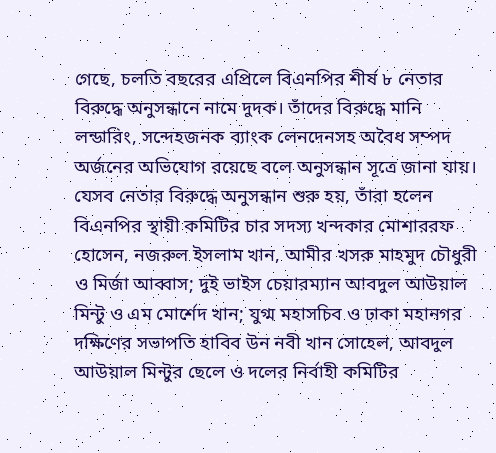গেছে, চলতি বছরের এপ্রিলে বিএনপির শীর্ষ ৮ নেতার বিরুদ্ধে অনুসন্ধানে নামে দুদক। তাঁদের বিরুদ্ধে মানি লন্ডারিং, সন্দেহজনক ব্যাংক লেনদেনসহ অবৈধ সম্পদ অর্জনের অভিযোগ রয়েছে বলে অনুসন্ধান সূত্রে জানা যায়। যেসব নেতার বিরুদ্ধে অনুসন্ধান শুরু হয়, তাঁরা হলেন বিএনপির স্থায়ী কমিটির চার সদস্য খন্দকার মোশাররফ হোসেন, নজরুল ইসলাম খান, আমীর খসরু মাহমুদ চৌধুরী ও মির্জা আব্বাস; দুই ভাইস চেয়ারম্যান আবদুল আউয়াল মিন্টু ও এম মোর্শেদ খান; যুগ্ম মহাসচিব ও ঢাকা মহানগর দক্ষিণের সভাপতি হাবিব উন নবী খান সোহেল, আবদুল আউয়াল মিন্টুর ছেলে ও দলের নির্বাহী কমিটির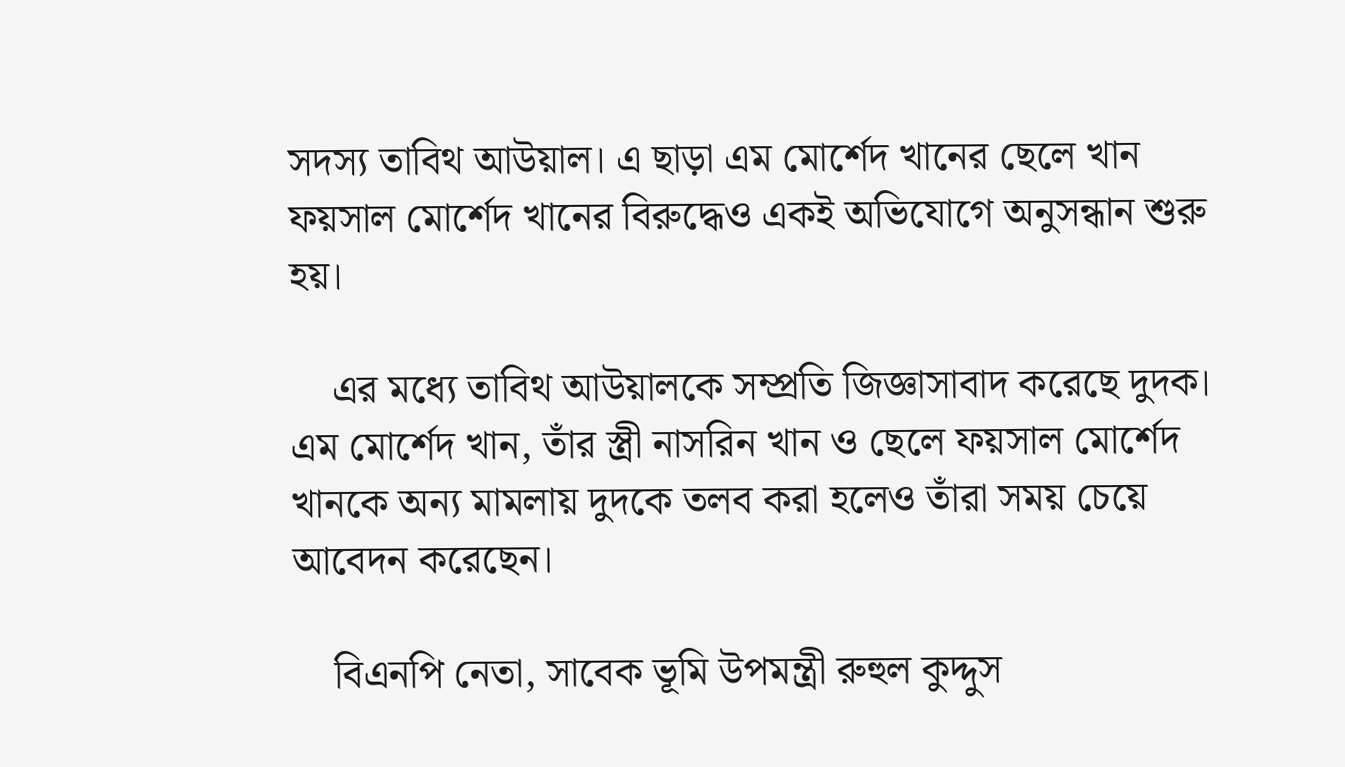সদস্য তাবিথ আউয়াল। এ ছাড়া এম মোর্শেদ খানের ছেলে খান ফয়সাল মোর্শেদ খানের বিরুদ্ধেও একই অভিযোগে অনুসন্ধান শুরু হয়।

    এর মধ্যে তাবিথ আউয়ালকে সম্প্রতি জিজ্ঞাসাবাদ করেছে দুদক। এম মোর্শেদ খান, তাঁর স্ত্রী নাসরিন খান ও ছেলে ফয়সাল মোর্শেদ খানকে অন্য মামলায় দুদকে তলব করা হলেও তাঁরা সময় চেয়ে আবেদন করেছেন।

    বিএনপি নেতা, সাবেক ভূমি উপমন্ত্রী রুহুল কুদ্দুস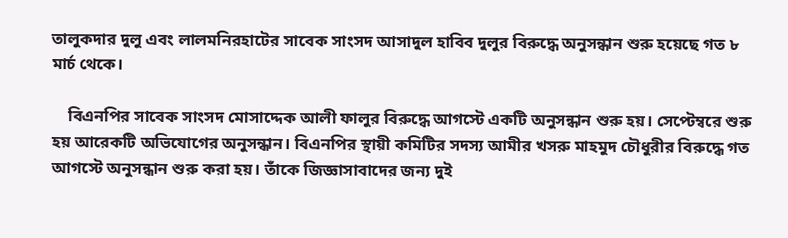তালুকদার দুলু এবং লালমনিরহাটের সাবেক সাংসদ আসাদুল হাবিব দুলুর বিরুদ্ধে অনুসন্ধান শুরু হয়েছে গত ৮ মার্চ থেকে।

    বিএনপির সাবেক সাংসদ মোসাদ্দেক আলী ফালুর বিরুদ্ধে আগস্টে একটি অনুসন্ধান শুরু হয়। সেপ্টেম্বরে শুরু হয় আরেকটি অভিযোগের অনুসন্ধান। বিএনপির স্থায়ী কমিটির সদস্য আমীর খসরু মাহমুদ চৌধুরীর বিরুদ্ধে গত আগস্টে অনুসন্ধান শুরু করা হয়। তাঁকে জিজ্ঞাসাবাদের জন্য দুই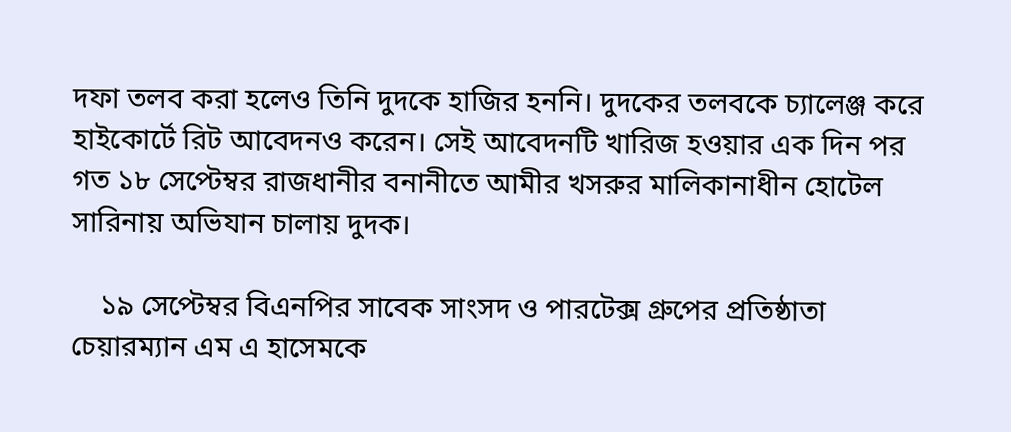দফা তলব করা হলেও তিনি দুদকে হাজির হননি। দুদকের তলবকে চ্যালেঞ্জ করে হাইকোর্টে রিট আবেদনও করেন। সেই আবেদনটি খারিজ হওয়ার এক দিন পর গত ১৮ সেপ্টেম্বর রাজধানীর বনানীতে আমীর খসরুর মালিকানাধীন হোটেল সারিনায় অভিযান চালায় দুদক।

    ১৯ সেপ্টেম্বর বিএনপির সাবেক সাংসদ ও পারটেক্স গ্রুপের প্রতিষ্ঠাতা চেয়ারম্যান এম এ হাসেমকে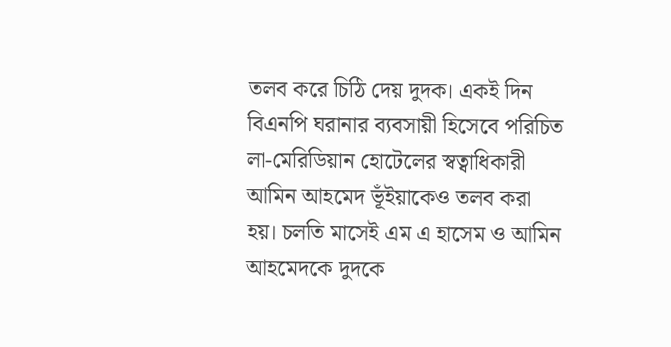তলব করে চিঠি দেয় দুদক। একই দিন বিএনপি ঘরানার ব্যবসায়ী হিসেবে পরিচিত লা-মেরিডিয়ান হোটেলের স্বত্বাধিকারী আমিন আহমেদ ভূঁইয়াকেও তলব করা হয়। চলতি মাসেই এম এ হাসেম ও আমিন আহমেদকে দুদকে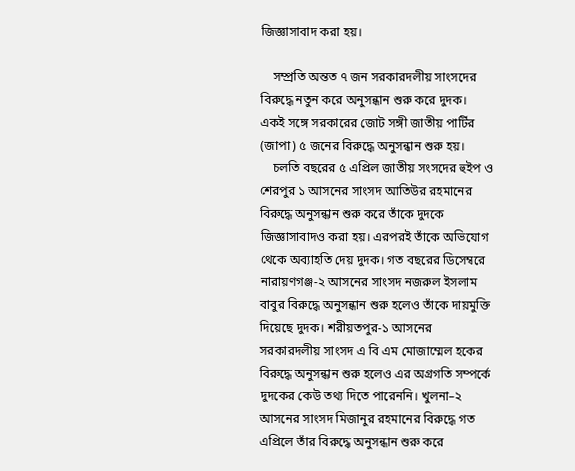জিজ্ঞাসাবাদ করা হয়।

    সম্প্রতি অন্তত ৭ জন সরকারদলীয় সাংসদের বিরুদ্ধে নতুন করে অনুসন্ধান শুরু করে দুদক। একই সঙ্গে সরকারের জোট সঙ্গী জাতীয় পার্টির (জাপা) ৫ জনের বিরুদ্ধে অনুসন্ধান শুরু হয়।
    চলতি বছরের ৫ এপ্রিল জাতীয় সংসদের হুইপ ও শেরপুর ১ আসনের সাংসদ আতিউর রহমানের বিরুদ্ধে অনুসন্ধান শুরু করে তাঁকে দুদকে জিজ্ঞাসাবাদও করা হয়। এরপরই তাঁকে অভিযোগ থেকে অব্যাহতি দেয় দুদক। গত বছরের ডিসেম্বরে নারায়ণগঞ্জ-২ আসনের সাংসদ নজরুল ইসলাম বাবুর বিরুদ্ধে অনুসন্ধান শুরু হলেও তাঁকে দায়মুক্তি দিয়েছে দুদক। শরীয়তপুর-১ আসনের সরকারদলীয় সাংসদ এ বি এম মোজাম্মেল হকের বিরুদ্ধে অনুসন্ধান শুরু হলেও এর অগ্রগতি সম্পর্কে দুদকের কেউ তথ্য দিতে পারেননি। খুলনা–২ আসনের সাংসদ মিজানুর রহমানের বিরুদ্ধে গত এপ্রিলে তাঁর বিরুদ্ধে অনুসন্ধান শুরু করে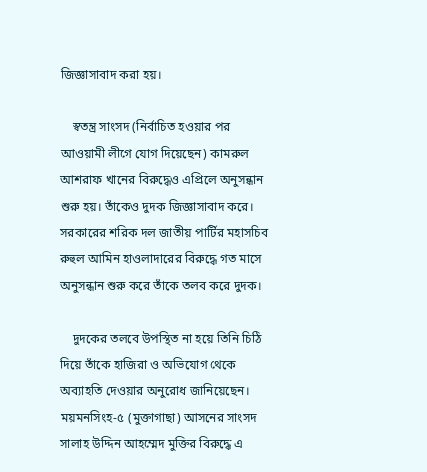জিজ্ঞাসাবাদ করা হয়।

    স্বতন্ত্র সাংসদ (নির্বাচিত হওয়ার পর আওয়ামী লীগে যোগ দিয়েছেন) কামরুল আশরাফ খানের বিরুদ্ধেও এপ্রিলে অনুসন্ধান শুরু হয়। তাঁকেও দুদক জিজ্ঞাসাবাদ করে। সরকারের শরিক দল জাতীয় পার্টির মহাসচিব রুহুল আমিন হাওলাদারের বিরুদ্ধে গত মাসে অনুসন্ধান শুরু করে তাঁকে তলব করে দুদক।

    দুদকের তলবে উপস্থিত না হয়ে তিনি চিঠি দিয়ে তাঁকে হাজিরা ও অভিযোগ থেকে অব্যাহতি দেওয়ার অনুরোধ জানিয়েছেন। ময়মনসিংহ-৫ (মুক্তাগাছা) আসনের সাংসদ সালাহ উদ্দিন আহম্মেদ মুক্তির বিরুদ্ধে এ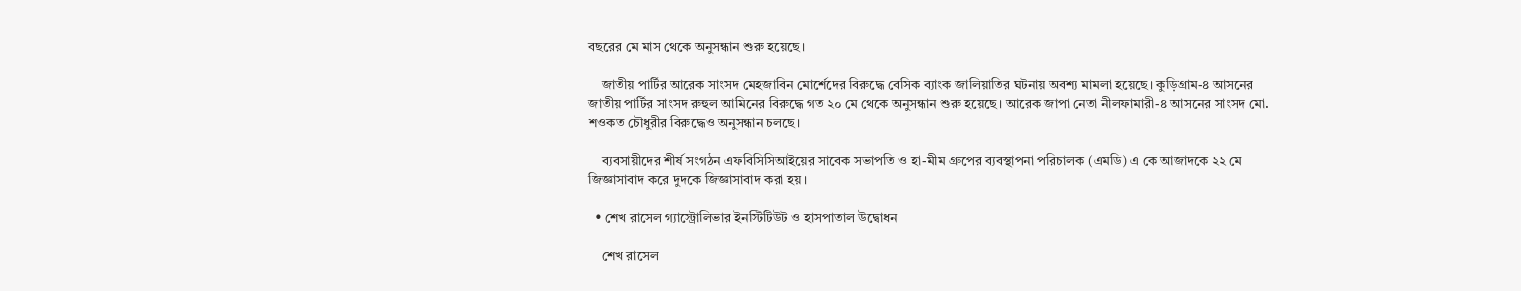বছরের মে মাস থেকে অনুসন্ধান শুরু হয়েছে।

    জাতীয় পার্টির আরেক সাংসদ মেহজাবিন মোর্শেদের বিরুদ্ধে বেসিক ব্যাংক জালিয়াতির ঘটনায় অবশ্য মামলা হয়েছে। কুড়িগ্রাম-৪ আসনের জাতীয় পার্টির সাংসদ রুহুল আমিনের বিরুদ্ধে গত ২০ মে থেকে অনুসন্ধান শুরু হয়েছে। আরেক জাপা নেতা নীলফামারী-৪ আসনের সাংসদ মো. শওকত চৌধুরীর বিরুদ্ধেও অনুসন্ধান চলছে।

    ব্যবসায়ীদের শীর্ষ সংগঠন এফবিসিসিআইয়ের সাবেক সভাপতি ও হা-মীম গ্রুপের ব্যবস্থাপনা পরিচালক (এমডি) এ কে আজাদকে ২২ মে জিজ্ঞাসাবাদ করে দুদকে জিজ্ঞাসাবাদ করা হয়।

  • শেখ রাসেল গ্যাস্ট্রোলিভার ইনস্টিটিউট ও হাসপাতাল উদ্বোধন

    শেখ রাসেল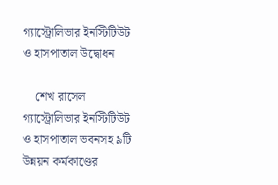গ্যাস্ট্রোলিভার ইনস্টিটিউট ও হাসপাতাল উদ্বোধন

    শেখ রাসেল গ্যাস্ট্রোলিভার ইনস্টিটিউট ও হাসপাতাল ভবনসহ ৯টি উন্নয়ন কর্মকাণ্ডের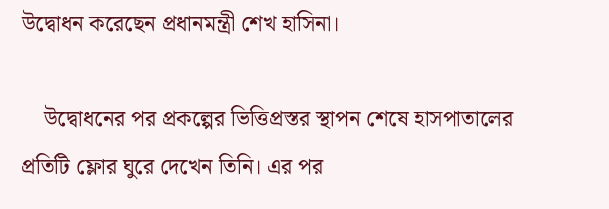উদ্বোধন করেছেন প্রধানমন্ত্রী শেখ হাসিনা।

    উদ্বোধনের পর প্রকল্পের ভিত্তিপ্রস্তর স্থাপন শেষে হাসপাতালের প্রতিটি ফ্লোর ঘুরে দেখেন তিনি। এর পর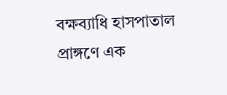বক্ষব্যাধি হাসপাতাল প্রাঙ্গণে এক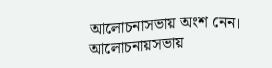আলোচনাসভায় অংশ নেন। আলোচনায়সভায়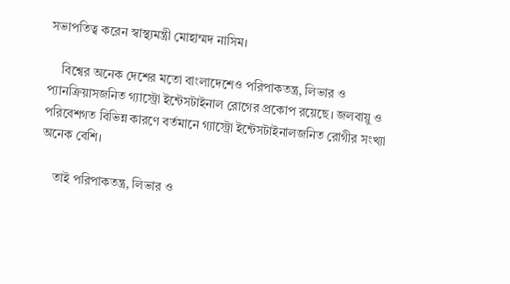সভাপতিত্ব করেন স্বাস্থ্যমন্ত্রী মোহাম্মদ নাসিম।

    বিশ্বের অনেক দেশের মতো বাংলাদেশেও পরিপাকতন্ত্র, লিভার ও প্যানক্রিয়াসজনিত গ্যাস্ট্রো ইন্টেসটাইনাল রোগের প্রকোপ রয়েছে। জলবায়ু ও পরিবেশগত বিভিন্ন কারণে বর্তমানে গ্যাস্ট্রো ইন্টেসটাইনালজনিত রোগীর সংখ্যা অনেক বেশি।

    তাই পরিপাকতন্ত্র, লিভার ও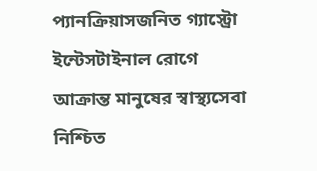প্যানক্রিয়াসজনিত গ্যাস্ট্রো ইন্টেসটাইনাল রোগে আক্রান্ত মানুষের স্বাস্থ্যসেবা নিশ্চিত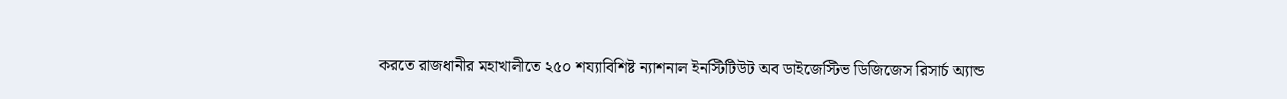করতে রাজধানীর মহাখালীতে ২৫০ শয্যাবিশিষ্ট ন্যাশনাল ইনস্টিটিউট অব ডাইজেস্টিভ ডিজিজেস রিসার্চ অ্যান্ড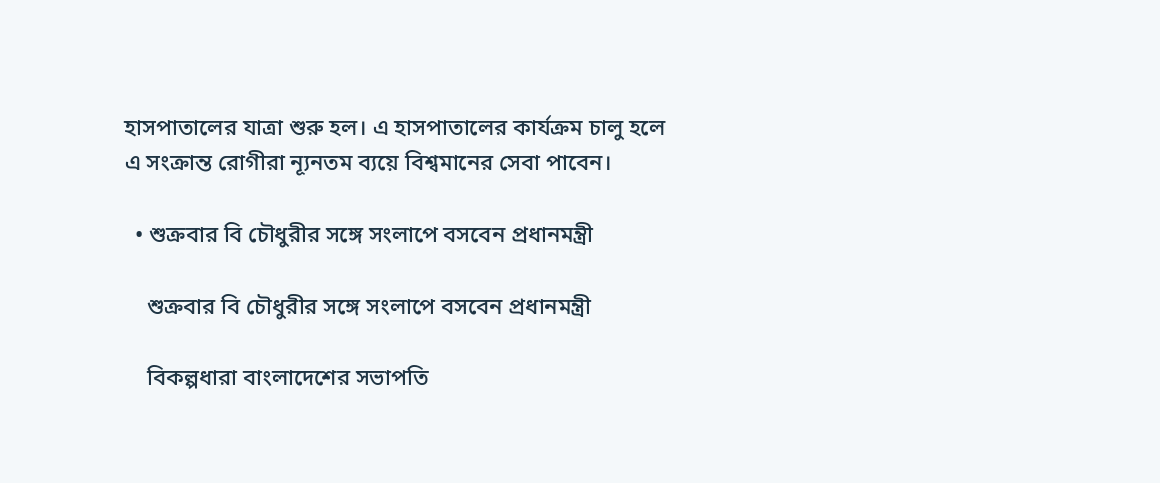হাসপাতালের যাত্রা শুরু হল। এ হাসপাতালের কার্যক্রম চালু হলে এ সংক্রান্ত রোগীরা ন্যূনতম ব্যয়ে বিশ্বমানের সেবা পাবেন।

  • শুক্রবার বি চৌধুরীর সঙ্গে সংলাপে বসবেন প্রধানমন্ত্রী

    শুক্রবার বি চৌধুরীর সঙ্গে সংলাপে বসবেন প্রধানমন্ত্রী

    বিকল্পধারা বাংলাদেশের সভাপতি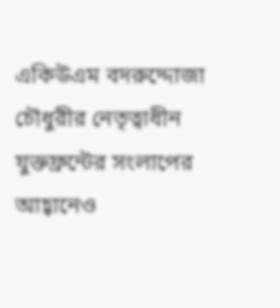একিউএম বদরুদ্দোজা চৌধুরীর নেতৃত্বাধীন যুক্তফ্রন্টের সংলাপের আহ্বানেও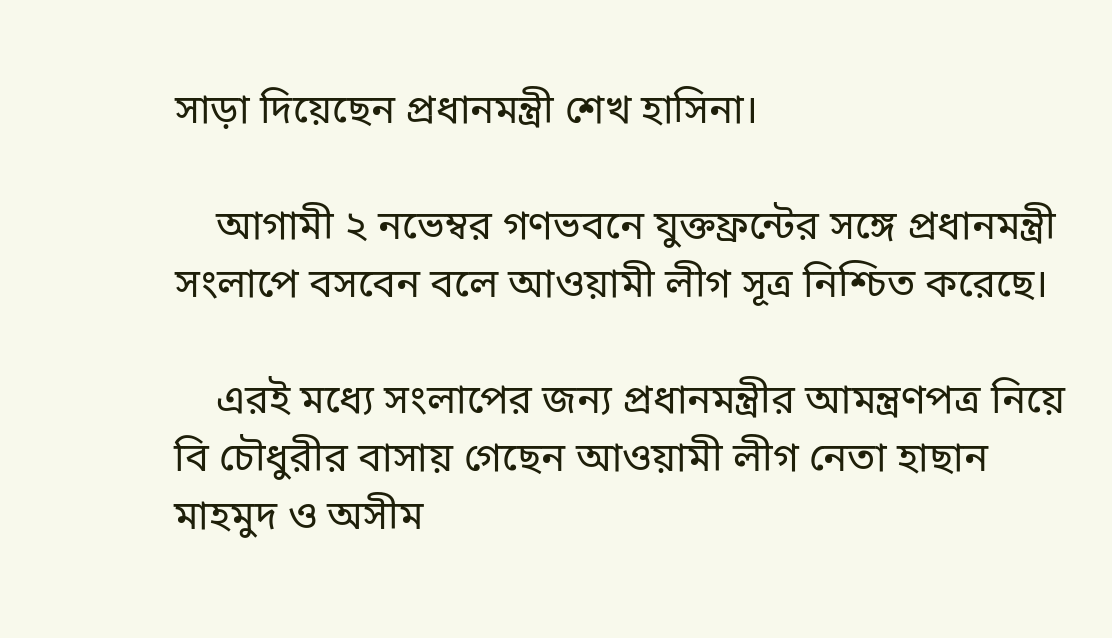সাড়া দিয়েছেন প্রধানমন্ত্রী শেখ হাসিনা।

    আগামী ২ নভেম্বর গণভবনে যুক্তফ্রন্টের সঙ্গে প্রধানমন্ত্রী সংলাপে বসবেন বলে আওয়ামী লীগ সূত্র নিশ্চিত করেছে।

    এরই মধ্যে সংলাপের জন্য প্রধানমন্ত্রীর আমন্ত্রণপত্র নিয়ে বি চৌধুরীর বাসায় গেছেন আওয়ামী লীগ নেতা হাছান মাহমুদ ও অসীম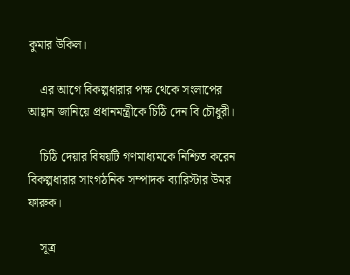কুমার উকিল।

    এর আগে বিকল্পধারার পক্ষ থেকে সংলাপের আহ্বান জানিয়ে প্রধানমন্ত্রীকে চিঠি দেন বি চৌধুরী।

    চিঠি দেয়ার বিষয়টি গণমাধ্যমকে নিশ্চিত করেন বিকল্পধারার সাংগঠনিক সম্পাদক ব্যারিস্টার উমর ফারুক।

    সূত্র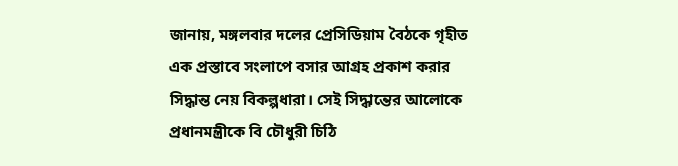জানায়, মঙ্গলবার দলের প্রেসিডিয়াম বৈঠকে গৃহীত এক প্রস্তাবে সংলাপে বসার আগ্রহ প্রকাশ করার সিদ্ধান্ত নেয় বিকল্পধারা। সেই সিদ্ধান্তের আলোকে প্রধানমন্ত্রীকে বি চৌধুরী চিঠি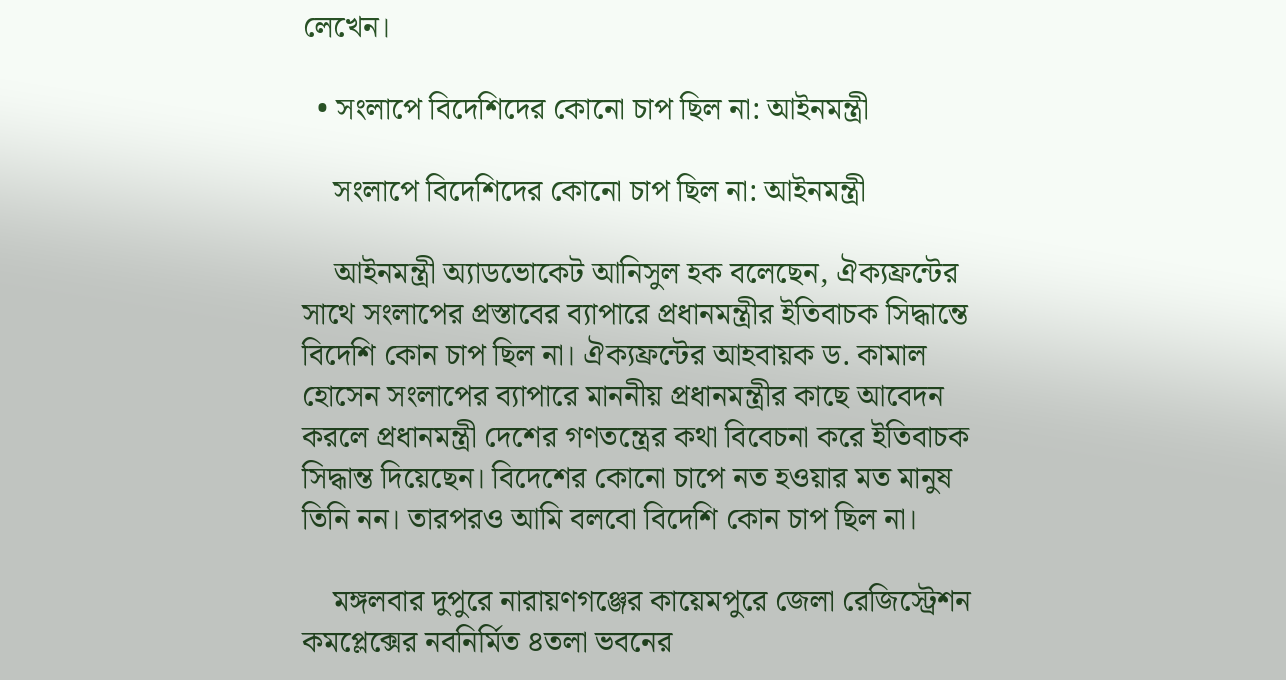লেখেন।

  • সংলাপে বিদেশিদের কোনো চাপ ছিল না: আইনমন্ত্রী

    সংলাপে বিদেশিদের কোনো চাপ ছিল না: আইনমন্ত্রী

    আইনমন্ত্রী অ্যাডভোকেট আনিসুল হক বলেছেন, ঐক্যফ্রন্টের সাথে সংলাপের প্রস্তাবের ব্যাপারে প্রধানমন্ত্রীর ইতিবাচক সিদ্ধান্তে বিদেশি কোন চাপ ছিল না। ঐক্যফ্রন্টের আহবায়ক ড. কামাল হোসেন সংলাপের ব্যাপারে মাননীয় প্রধানমন্ত্রীর কাছে আবেদন করলে প্রধানমন্ত্রী দেশের গণতন্ত্রের কথা বিবেচনা করে ইতিবাচক সিদ্ধান্ত দিয়েছেন। বিদেশের কোনো চাপে নত হওয়ার মত মানুষ তিনি নন। তারপরও আমি বলবো বিদেশি কোন চাপ ছিল না।

    মঙ্গলবার দুপুরে নারায়ণগঞ্জের কায়েমপুরে জেলা রেজিস্ট্রেশন কমপ্লেক্সের নবনির্মিত ৪তলা ভবনের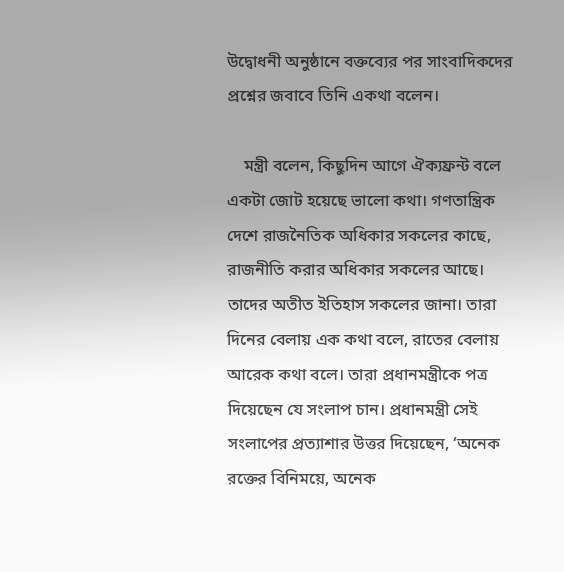উদ্বোধনী অনুষ্ঠানে বক্তব্যের পর সাংবাদিকদের প্রশ্নের জবাবে তিনি একথা বলেন।

    মন্ত্রী বলেন, কিছুদিন আগে ঐক্যফ্রন্ট বলে একটা জোট হয়েছে ভালো কথা। গণতান্ত্রিক দেশে রাজনৈতিক অধিকার সকলের কাছে, রাজনীতি করার অধিকার সকলের আছে। তাদের অতীত ইতিহাস সকলের জানা। তারা দিনের বেলায় এক কথা বলে, রাতের বেলায় আরেক কথা বলে। তারা প্রধানমন্ত্রীকে পত্র দিয়েছেন যে সংলাপ চান। প্রধানমন্ত্রী সেই সংলাপের প্রত্যাশার উত্তর দিয়েছেন, ‘অনেক রক্তের বিনিময়ে, অনেক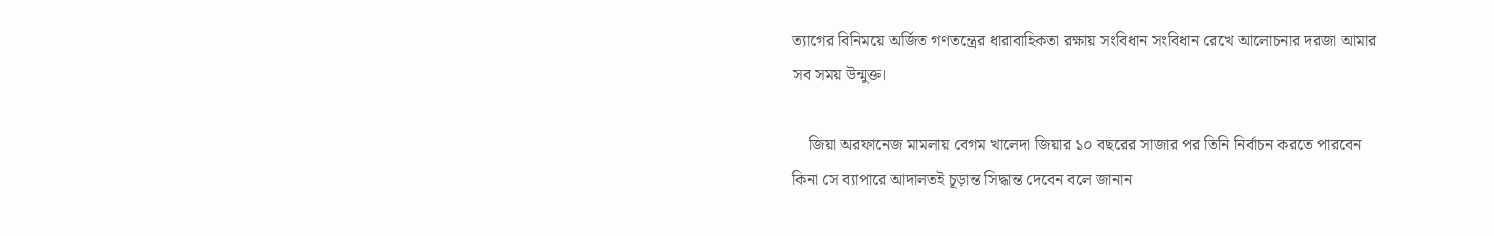ত্যাগের বিনিময়ে অর্জিত গণতন্ত্রের ধারাবাহিকতা রক্ষায় সংবিধান সংবিধান রেখে আলোচনার দরজা আমার সব সময় উন্মুক্ত।

    জিয়া অরফানেজ মামলায় বেগম খালেদা জিয়ার ১০ বছরের সাজার পর তিনি নির্বাচন করতে পারবেন কিনা সে ব্যাপারে আদালতই চূড়ান্ত সিদ্ধান্ত দেবেন বলে জানান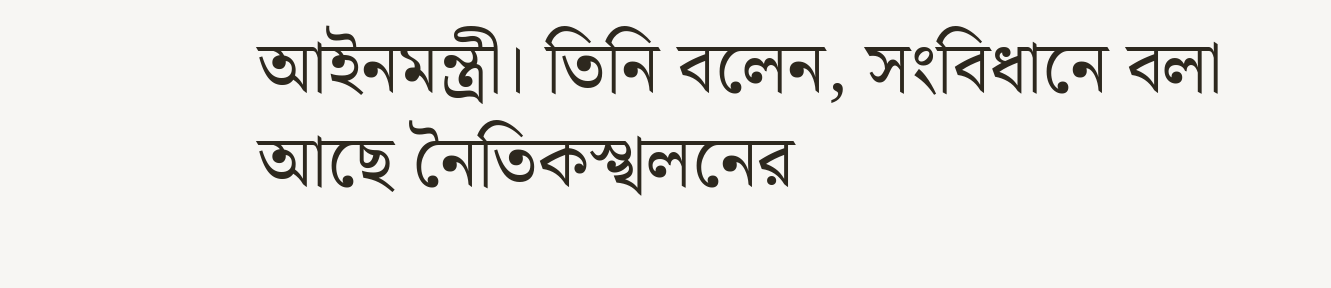আইনমন্ত্রী। তিনি বলেন, সংবিধানে বলা আছে নৈতিকস্খলনের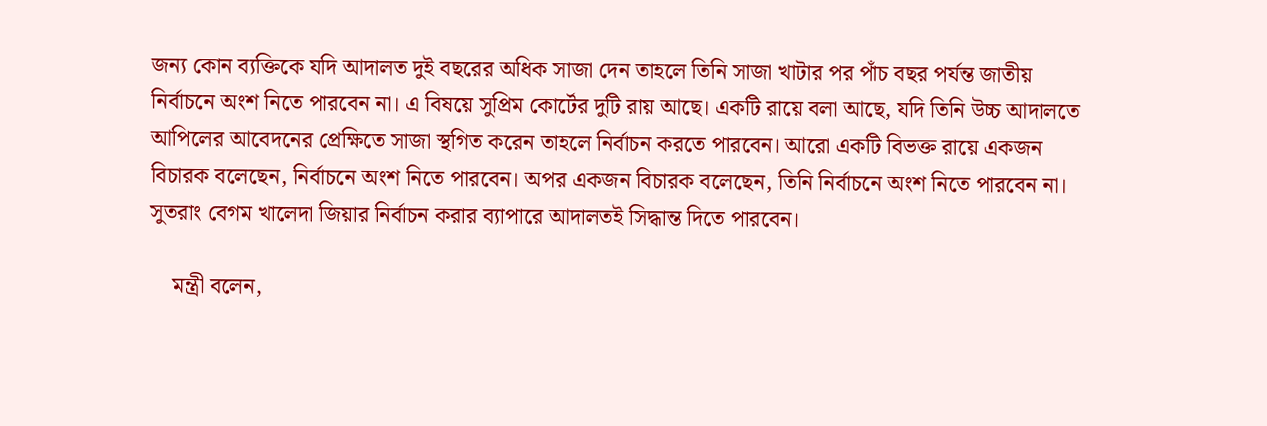জন্য কোন ব্যক্তিকে যদি আদালত দুই বছরের অধিক সাজা দেন তাহলে তিনি সাজা খাটার পর পাঁচ বছর পর্যন্ত জাতীয় নির্বাচনে অংশ নিতে পারবেন না। এ বিষয়ে সুপ্রিম কোর্টের দুটি রায় আছে। একটি রায়ে বলা আছে, যদি তিনি উচ্চ আদালতে আপিলের আবেদনের প্রেক্ষিতে সাজা স্থগিত করেন তাহলে নির্বাচন করতে পারবেন। আরো একটি বিভক্ত রায়ে একজন বিচারক বলেছেন, নির্বাচনে অংশ নিতে পারবেন। অপর একজন বিচারক বলেছেন, তিনি নির্বাচনে অংশ নিতে পারবেন না। সুতরাং বেগম খালেদা জিয়ার নির্বাচন করার ব্যাপারে আদালতই সিদ্ধান্ত দিতে পারবেন।

    মন্ত্রী বলেন,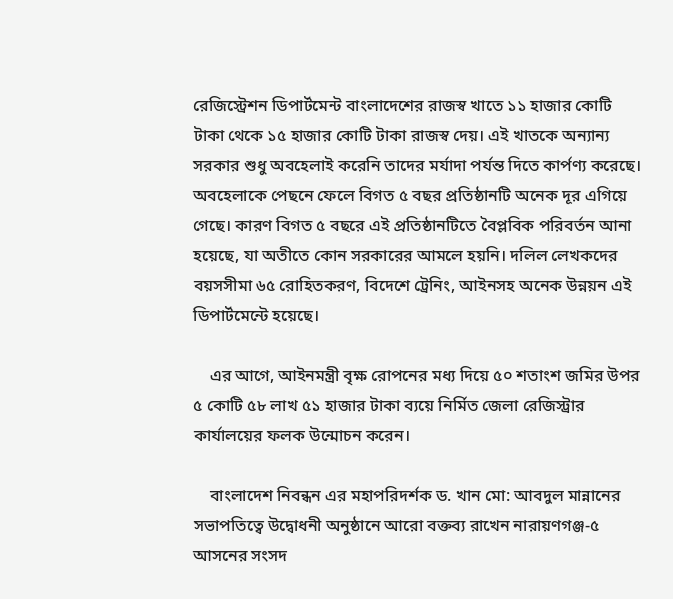রেজিস্ট্রেশন ডিপার্টমেন্ট বাংলাদেশের রাজস্ব খাতে ১১ হাজার কোটি টাকা থেকে ১৫ হাজার কোটি টাকা রাজস্ব দেয়। এই খাতকে অন্যান্য সরকার শুধু অবহেলাই করেনি তাদের মর্যাদা পর্যন্ত দিতে কার্পণ্য করেছে। অবহেলাকে পেছনে ফেলে বিগত ৫ বছর প্রতিষ্ঠানটি অনেক দূর এগিয়ে গেছে। কারণ বিগত ৫ বছরে এই প্রতিষ্ঠানটিতে বৈপ্লবিক পরিবর্তন আনা হয়েছে, যা অতীতে কোন সরকারের আমলে হয়নি। দলিল লেখকদের বয়সসীমা ৬৫ রোহিতকরণ, বিদেশে ট্রেনিং, আইনসহ অনেক উন্নয়ন এই ডিপার্টমেন্টে হয়েছে।

    এর আগে, আইনমন্ত্রী বৃক্ষ রোপনের মধ্য দিয়ে ৫০ শতাংশ জমির উপর ৫ কোটি ৫৮ লাখ ৫১ হাজার টাকা ব্যয়ে নির্মিত জেলা রেজিস্ট্রার কার্যালয়ের ফলক উন্মোচন করেন।

    বাংলাদেশ নিবন্ধন এর মহাপরিদর্শক ড. খান মো: আবদুল মান্নানের সভাপতিত্বে উদ্বোধনী অনুষ্ঠানে আরো বক্তব্য রাখেন নারায়ণগঞ্জ-৫ আসনের সংসদ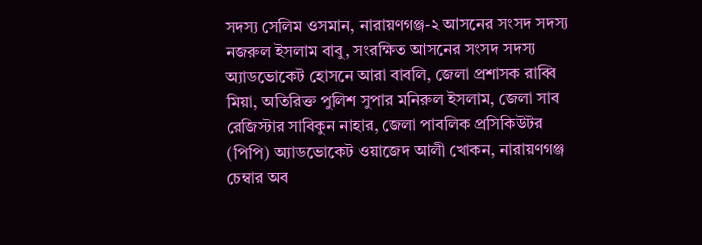সদস্য সেলিম ওসমান, নারায়ণগঞ্জ-২ আসনের সংসদ সদস্য নজরুল ইসলাম বাবু, সংরক্ষিত আসনের সংসদ সদস্য অ্যাডভোকেট হোসনে আরা বাবলি, জেলা প্রশাসক রাব্বি মিয়া, অতিরিক্ত পুলিশ সুপার মনিরুল ইসলাম, জেলা সাব রেজিস্টার সাবিকুন নাহার, জেলা পাবলিক প্রসিকিউটর (পিপি) অ্যাডভোকেট ওয়াজেদ আলী খোকন, নারায়ণগঞ্জ চেম্বার অব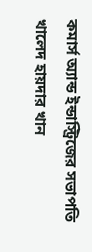কমার্স অ্যান্ড ইন্ডাস্ট্রিজের সভাপতি খালেদ হায়দার খান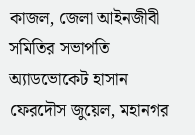কাজল, জেলা আইনজীবী সমিতির সভাপতি অ্যাডভোকেট হাসান ফেরদৌস জুয়েল, মহানগর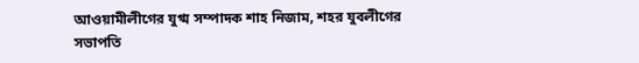আওয়ামীলীগের যুগ্ম সম্পাদক শাহ নিজাম, শহর যুবলীগের সভাপতি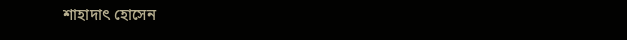শাহাদাৎ হোসেন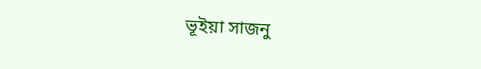ভূইয়া সাজনু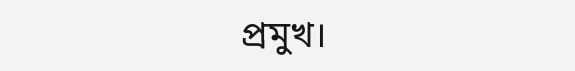প্রমুখ।